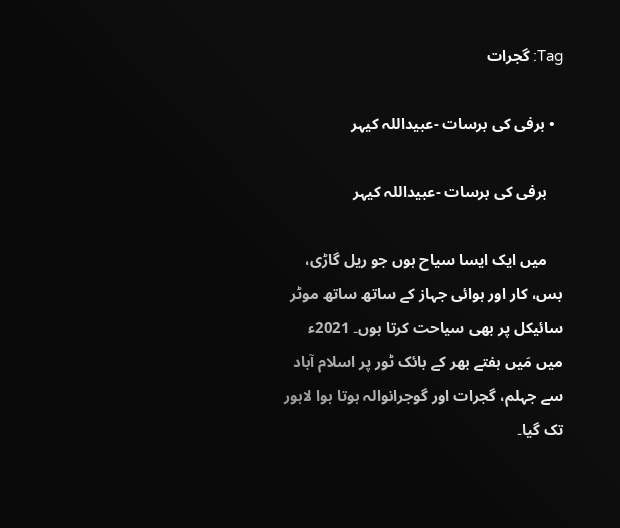Tag: گجرات

  • برفی کی برسات -عبیداللہ کیہر

    برفی کی برسات -عبیداللہ کیہر

    میں ایک ایسا سیاح ہوں جو ریل گاڑی، بس، کار اور ہوائی جہاز کے ساتھ ساتھ موٹر سائیکل پر بھی سیاحت کرتا ہوں۔ 2021ء میں مَیں ہفتے بھر کے بائک ٹور پر اسلام آباد سے جہلم، گجرات اور گوجرانوالہ ہوتا ہوا لاہور تک گیا۔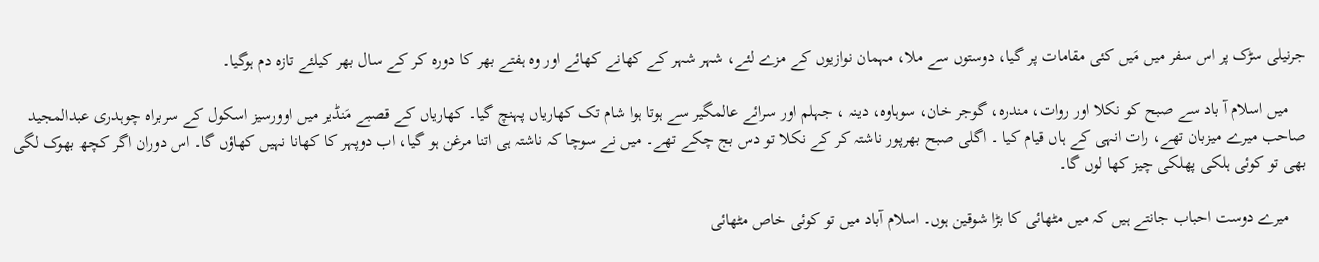جرنیلی سڑک پر اس سفر میں مَیں کئی مقامات پر گیا، دوستوں سے ملا، مہمان نوازیوں کے مزے لئے، شہر شہر کے کھانے کھائے اور وہ ہفتے بھر کا دورہ کر کے سال بھر کیلئے تازہ دم ہوگیا۔

    میں اسلام آ باد سے صبح کو نکلا اور روات، مندرہ، گوجر خان، سوہاوہ، دینہ ، جہلم اور سرائے عالمگیر سے ہوتا ہوا شام تک کھاریاں پہنچ گیا۔ کھاریاں کے قصبے مَنڈیر میں اوورسیز اسکول کے سربراہ چوہدری عبدالمجید صاحب میرے میزبان تھے، رات انہی کے ہاں قیام کیا ۔ اگلی صبح بھرپور ناشتہ کر کے نکلا تو دس بج چکے تھے۔ میں نے سوچا کہ ناشتہ ہی اتنا مرغن ہو گیا، اب دوپہر کا کھانا نہیں کھاؤں گا۔ اس دوران اگر کچھ بھوک لگی بھی تو کوئی ہلکی پھلکی چیز کھا لوں گا۔

    میرے دوست احباب جانتے ہیں کہ میں مٹھائی کا بڑا شوقین ہوں۔ اسلام آباد میں تو کوئی خاص مٹھائی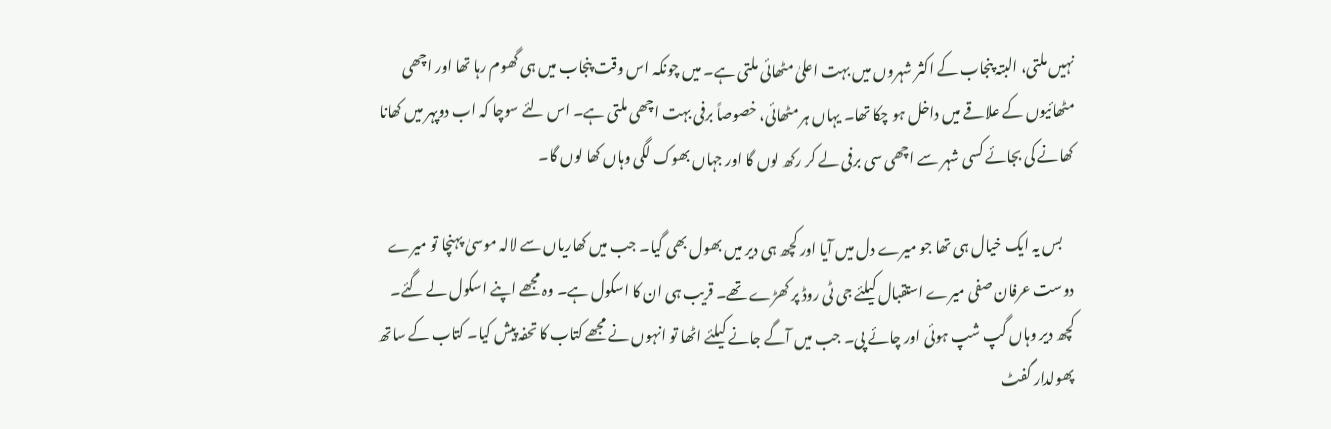نہیں ملتی، البتہ پنجاب کے اکثر شہروں میں بہت اعلیٰ مٹھائی ملتی ہے۔ میں چونکہ اس وقت پنجاب میں ہی گھوم رہا تھا اور اچھی مٹھائیوں کے علاقے میں داخل ہو چکا تھا۔ یہاں ہر مٹھائی، خصوصاً برفی بہت اچھی ملتی ہے۔ اس لئے سوچا کہ اب دوپہر میں کھانا کھانے کی بجائے کسی شہر سے اچھی سی برفی لے کر رکھ لوں گا اور جہاں بھوک لگی وہاں کھا لوں گا۔

    بس یہ ایک خیال ہی تھا جو میرے دل میں آیا اور کچھ ہی دیر میں بھول بھی گیا۔ جب میں کھاریاں سے لالہ موسیٰ پہنچا تو میرے دوست عرفان صفی میرے استقبال کیلئے جی ٹی روڈ پر کھڑے تھے۔ قریب ہی ان کا اسکول ہے۔ وہ مجھے اپنے اسکول لے گئے۔ کچھ دیر وہاں گپ شپ ہوئی اور چائے پی۔ جب میں آگے جانے کیلئے اٹھا تو انہوں نے مجھے کتاب کا تحفہ پیش کیا۔ کتاب کے ساتھ پھولدار گفٹ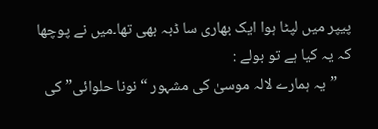پیپر میں لپٹا ہوا ایک بھاری سا ڈبہ بھی تھا۔میں نے پوچھا کہ یہ کیا ہے تو بولے :
    ”یہ ہمارے لالہ موسیٰ کی مشہور “نونا حلوائی” کی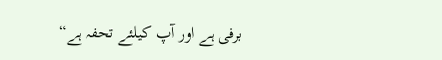برفی ہے اور آپ کیلئے تحفہ ہے“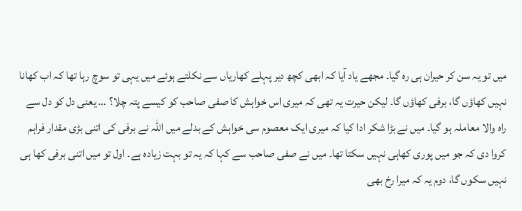میں تو یہ سن کر حیران ہی رہ گیا۔ مجھے یاد آیا کہ ابھی کچھ دیر پہلے کھاریاں سے نکلتے ہوئے میں یہی تو سوچ رہا تھا کہ اب کھانا نہیں کھاؤں گا، برفی کھاؤں گا۔ لیکن حیرت یہ تھی کہ میری اس خواہش کا صفی صاحب کو کیسے پتہ چلا؟ … یعنی دل کو دل سے راہ والا معاملہ ہو گیا۔ میں نے بڑا شکر ادا کیا کہ میری ایک معصوم سی خواہش کے بدلے میں اللہ نے برفی کی اتنی بڑی مقدار فراہم کروا دی کہ جو میں پوری کھاہی نہیں سکتا تھا۔ میں نے صفی صاحب سے کہا کہ یہ تو بہت زیادہ ہے۔ اول تو میں اتنی برفی کھا ہی نہیں سکوں گا، دوم یہ کہ میرا رخ بھی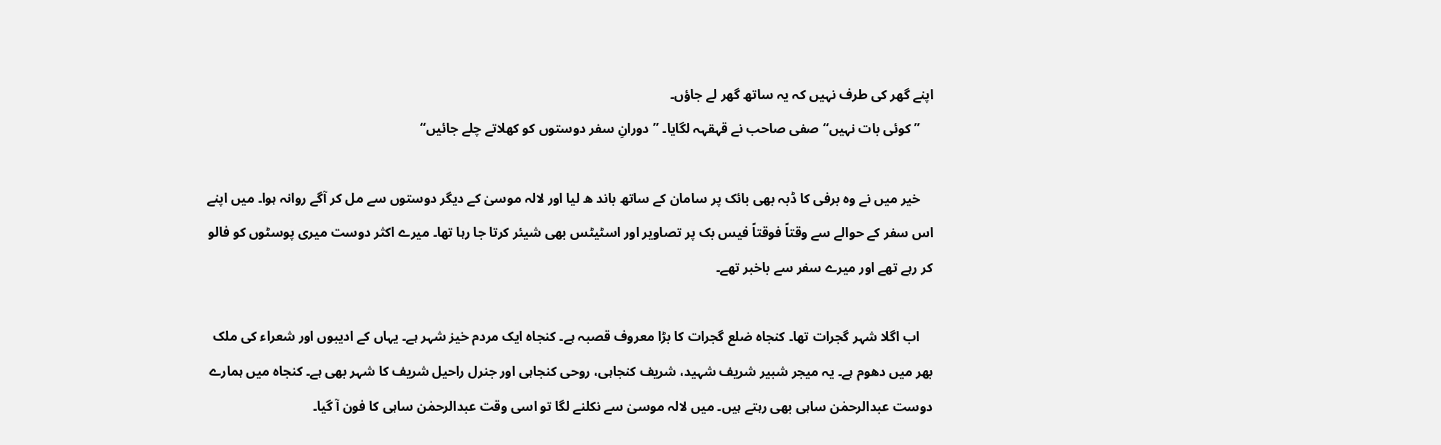اپنے گھر کی طرف نہیں کہ یہ ساتھ گھر لے جاؤں۔
    ”کوئی بات نہیں“ صفی صاحب نے قہقہہ لگایا۔ ”دورانِ سفر دوستوں کو کھلاتے چلے جائیں“

    خیر میں نے وہ برفی کا ڈبہ بھی بائک پر سامان کے ساتھ باند ھ لیا اور لالہ موسیٰ کے دیگر دوستوں سے مل کر آگے روانہ ہوا۔ میں اپنے اس سفر کے حوالے سے وقتاً فوقتاً فیس بک پر تصاویر اور اسٹیٹس بھی شیئر کرتا جا رہا تھا۔ میرے اکثر دوست میری پوسٹوں کو فالو کر رہے تھے اور میرے سفر سے باخبر تھے۔

    اب اگلا شہر گجرات تھا۔ کنجاہ ضلع گجرات کا بڑا معروف قصبہ ہے۔ کنجاہ ایک مردم خیز شہر ہے۔ یہاں کے ادیبوں اور شعراء کی ملک بھر میں دھوم ہے۔ یہ میجر شبیر شریف شہید، شریف کنجاہی، روحی کنجاہی اور جنرل راحیل شریف کا شہر بھی ہے۔ کنجاہ میں ہمارے دوست عبدالرحمٰن ساہی بھی رہتے ہیں۔ میں لالہ موسیٰ سے نکلنے لگا تو اسی وقت عبدالرحمٰن ساہی کا فون آ گیا۔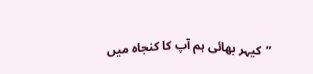”کیہر بھائی ہم آپ کا کنجاہ میں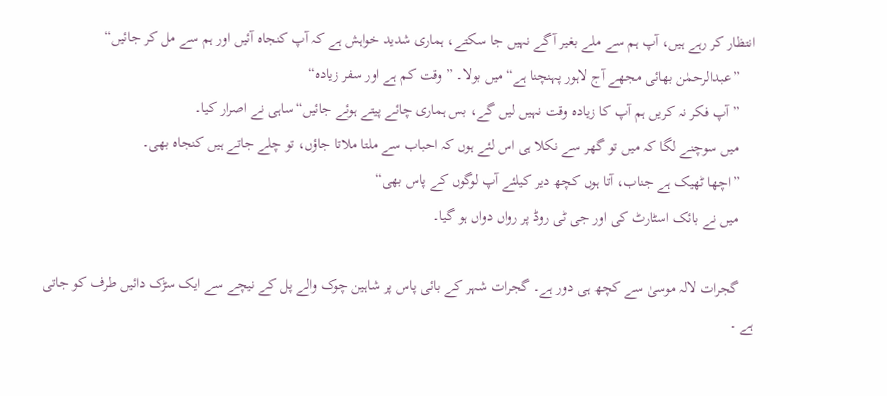انتظار کر رہے ہیں، آپ ہم سے ملے بغیر آگے نہیں جا سکتے، ہماری شدید خواہش ہے کہ آپ کنجاہ آئیں اور ہم سے مل کر جائیں“
    ”عبدالرحمٰن بھائی مجھے آج لاہور پہنچنا ہے“میں بولا۔ ”وقت کم ہے اور سفر زیادہ“
    ”آپ فکر نہ کریں ہم آپ کا زیادہ وقت نہیں لیں گے، بس ہماری چائے پیتے ہوئے جائیں“ساہی نے اصرار کیا۔
    میں سوچنے لگا کہ میں تو گھر سے نکلا ہی اس لئے ہوں کہ احباب سے ملتا ملاتا جاؤں، تو چلے جاتے ہیں کنجاہ بھی۔
    ”اچھا ٹھیک ہے جناب، آتا ہوں کچھ دیر کیلئے آپ لوگوں کے پاس بھی“
    میں نے بائک اسٹارٹ کی اور جی ٹی روڈ پر رواں دواں ہو گیا۔

    گجرات لالہ موسیٰ سے کچھ ہی دور ہے۔ گجرات شہر کے بائی پاس پر شاہین چوک والے پل کے نیچے سے ایک سڑک دائیں طرف کو جاتی ہے ۔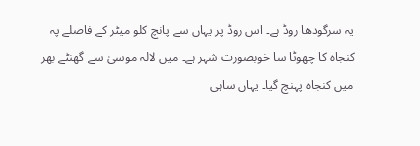یہ سرگودھا روڈ ہے۔ اس روڈ پر یہاں سے پانچ کلو میٹر کے فاصلے پہ کنجاہ کا چھوٹا سا خوبصورت شہر ہے۔ میں لالہ موسیٰ سے گھنٹے بھر میں کنجاہ پہنچ گیا۔ یہاں ساہی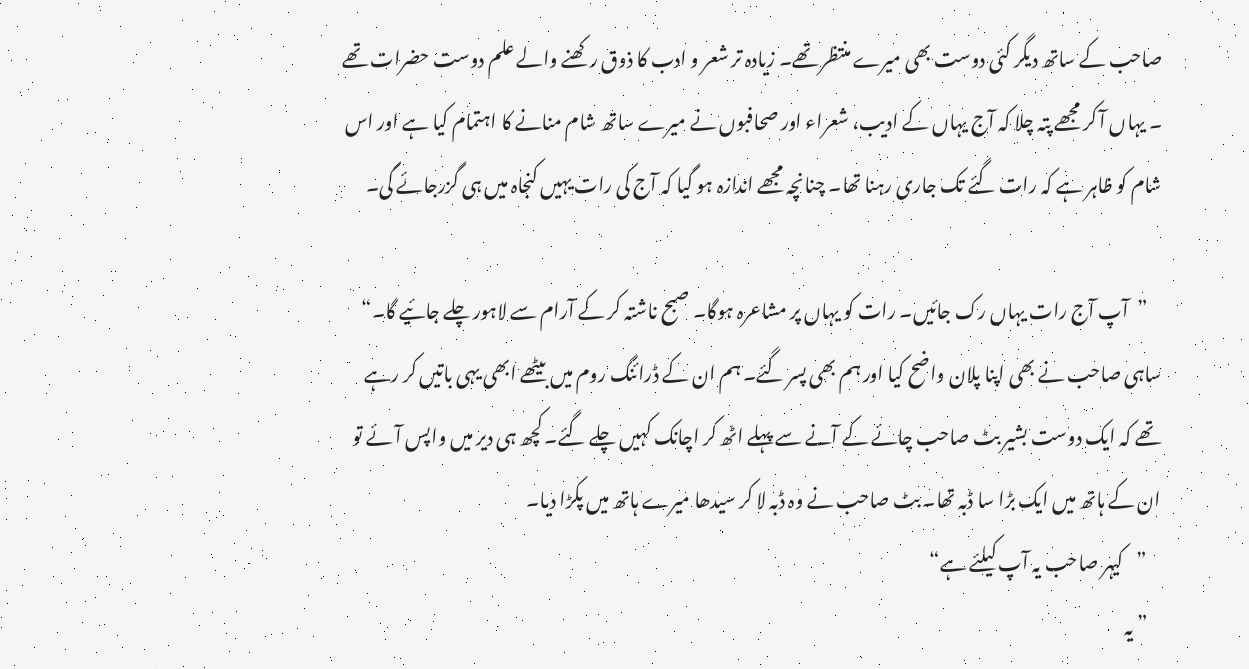صاحب کے ساتھ دیگر کئی دوست بھی میرے منتظر تھے۔ زیادہ تر شعر و ادب کا ذوق رکھنے والے علم دوست حضرات تھے ۔ یہاں آ کر مجھے پتہ چلا کہ آج یہاں کے ادیب، شعراء اور صحافبوں نے میرے ساتھ شام منانے کا اہتمام کیا ہے اور اس شام کو ظاہر ہے کہ رات گئے تک جاری رہنا تھا۔ چنانچہ مجھے اندازہ ہو گیا کہ آج کی رات یہیں کنجاہ میں ہی گزرجائے گی۔

    ”آپ آج رات یہاں رک جائیں۔ رات کو یہاں پر مشاعرہ ہوگا۔ صبح ناشتہ کر کے آرام سے لاہور چلے جائیے گا۔“ ساہی صاحب نے بھی اپنا پلان واضح کیا اور ہم بھی پسر گئے۔ ہم ان کے ڈرائنگ روم میں بیٹھے ابھی یہی باتیں کر رہے تھے کہ ایک دوست بشیر بٹ صاحب چائے کے آنے سے پہلے اٹھ کر اچانک کہیں چلے گئے۔ کچھ ہی دیر میں واپس آئے تو ان کے ہاتھ میں ایک بڑا سا ڈبہ تھا۔ بٹ صاحب نے وہ ڈبہ لا کر سیدھا میرے ہاتھ میں پکڑا دیا۔
    ”کیہر صاحب یہ آپ کیلئے ہے“
    ” یہ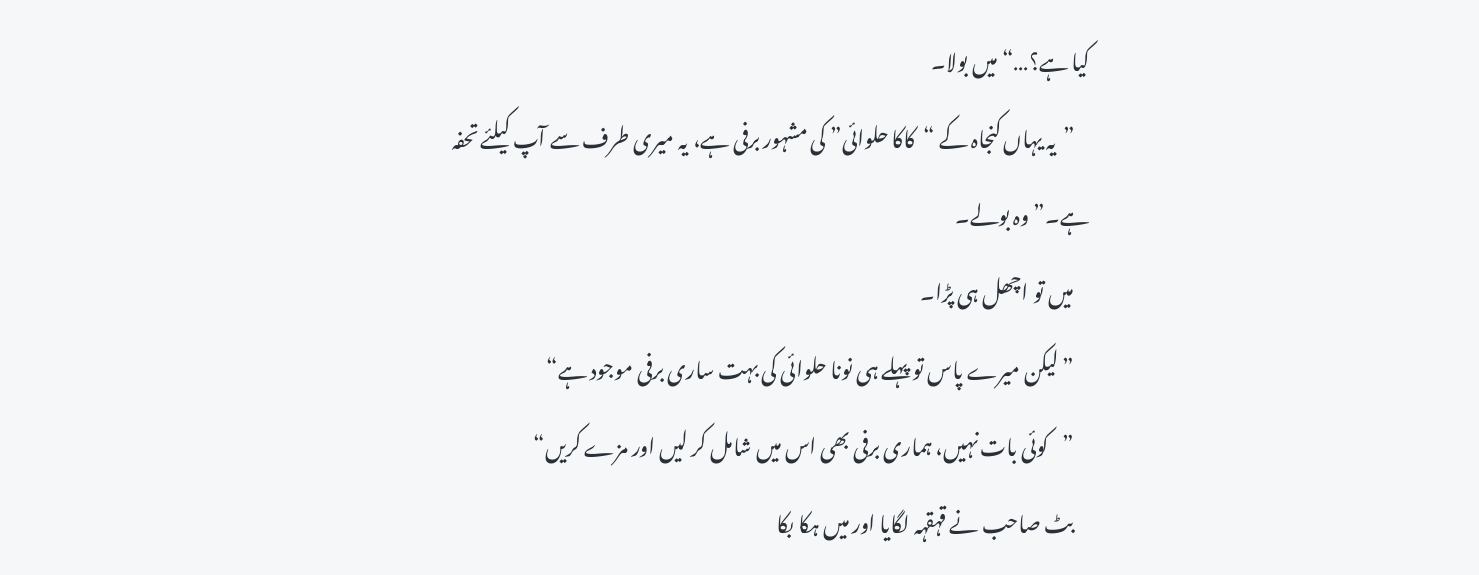کیا ہے؟…“میں بولا۔
    ”یہ یہاں کنجاہ کے “کاکا حلوائی” کی مشہور برفی ہے، یہ میری طرف سے آپ کیلئے تحفہ ہے۔” وہ بولے۔
    میں تو اچھل ہی پڑا۔
    ”لیکن میرے پاس تو پہلے ہی نونا حلوائی کی بہت ساری برفی موجود ہے“
    ”کوئی بات نہیں، ہماری برفی بھی اس میں شامل کر لیں اور مزے کریں“
    بٹ صاحب نے قہقہہ لگایا اور میں ہکا بکا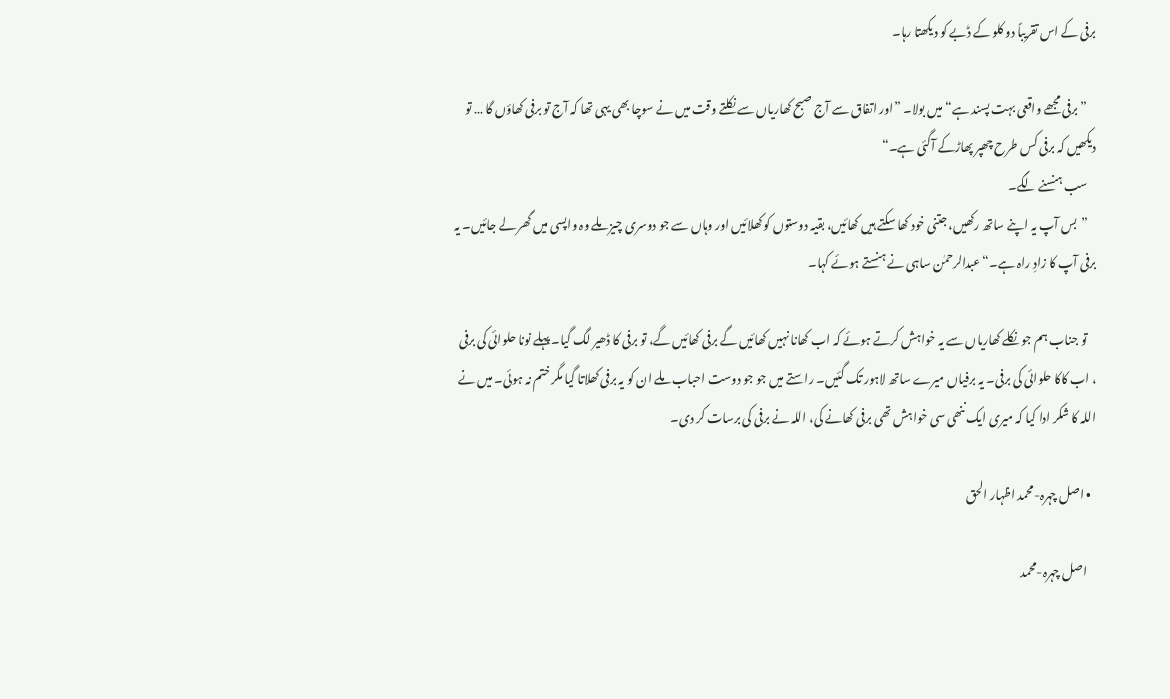برفی کے اس تقریباً دو کلو کے ڈبے کو دیکھتا رہا۔

    ”برفی مجھے واقعی بہت پسند ہے“ میں بولا۔ ”اور اتفاق سے آج صبح کھاریاں سے نکلتے وقت میں نے سوچا بھی یہی تھا کہ آج تو برفی کھاؤں گا … تو دیکھیں کہ برفی کس طرح چھپر پھاڑکے آگئی ہے۔“
    سب ہنسنے لگے۔
    ”بس آپ یہ اپنے ساتھ رکھیں، جتنی خود کھا سکتے ہیں کھائیں، بقیہ دوستوں کو کھلائیں اور وہاں سے جو دوسری چیز ملے وہ واپسی میں گھر لے جائیں۔ یہ برفی آپ کا زادِ راہ ہے۔“ عبدالرحمٰن ساہی نے ہنستے ہوئے کہا۔

    تو جناب ہم جو نکلے کھاریاں سے یہ خواہش کرتے ہوئے کہ اب کھانا نہیں کھائیں گے برفی کھائیں گے، تو برفی کا ڈھیر لگ گیا۔ پہلے نونا حلوائی کی برفی ، اب کاکا حلوائی کی برفی۔ یہ برفیاں میرے ساتھ لاہور تک گئیں۔ راستے میں جو جو دوست احباب ملے ان کو یہ برفی کھلاتا گیا مگر ختم نہ ہوئی۔ میں نے اللہ کا شکر ادا کیا کہ میری ایک ننھی سی خواہش تھی برفی کھانے کی، اللہ نے برفی کی برسات کر دی۔

  • اصل چہرہ-محمد اظہار الحق

    اصل چہرہ-محمد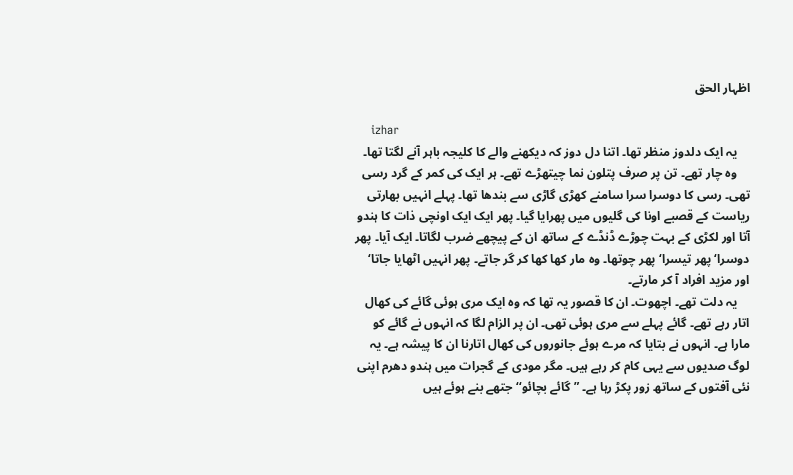اظہار الحق

    izhar
    یہ ایک دلدوز منظر تھا۔ اتنا دل دوز کہ دیکھنے والے کا کلیجہ باہر آنے لگتا تھا۔
    وہ چار تھے۔ تن پر صرف پتلون نما چیتھڑے تھے۔ ہر ایک کی کمر کے گرد رسی تھی۔ رسی کا دوسرا سرا سامنے کھڑی گاڑی سے بندھا تھا۔ پہلے انہیں بھارتی ریاست کے قصبے اونا کی گلیوں میں پھرایا گیا۔ پھر ایک ایک اونچی ذات کا ہندو آتا اور لکڑی کے بہت چوڑے ڈنڈے کے ساتھ ان کے پیچھے ضرب لگاتا۔ ایک آیا۔ پھر دوسرا‘ پھر تیسرا‘ پھر چوتھا۔ وہ مار کھا کھا کر گر جاتے۔ پھر انہیں اٹھایا جاتا‘ اور مزید افراد آ کر مارتے۔
    یہ دلت تھے۔ اچھوت۔ ان کا قصور یہ تھا کہ وہ ایک مری ہوئی گائے کی کھال اتار رہے تھے۔ گائے پہلے سے مری ہوئی تھی۔ ان پر الزام لگا کہ انہوں نے گائے کو مارا ہے۔ انہوں نے بتایا کہ مرے ہوئے جانوروں کی کھال اتارنا ان کا پیشہ ہے۔ یہ لوگ صدیوں سے یہی کام کر رہے ہیں۔ مگر مودی کے گجرات میں ہندو دھرم اپنی نئی آفتوں کے ساتھ زور پکڑ رہا ہے۔ ”گائے بچائو‘‘ جتھے بنے ہوئے ہیں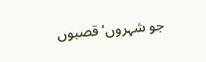جو شہروں‘ قصبوں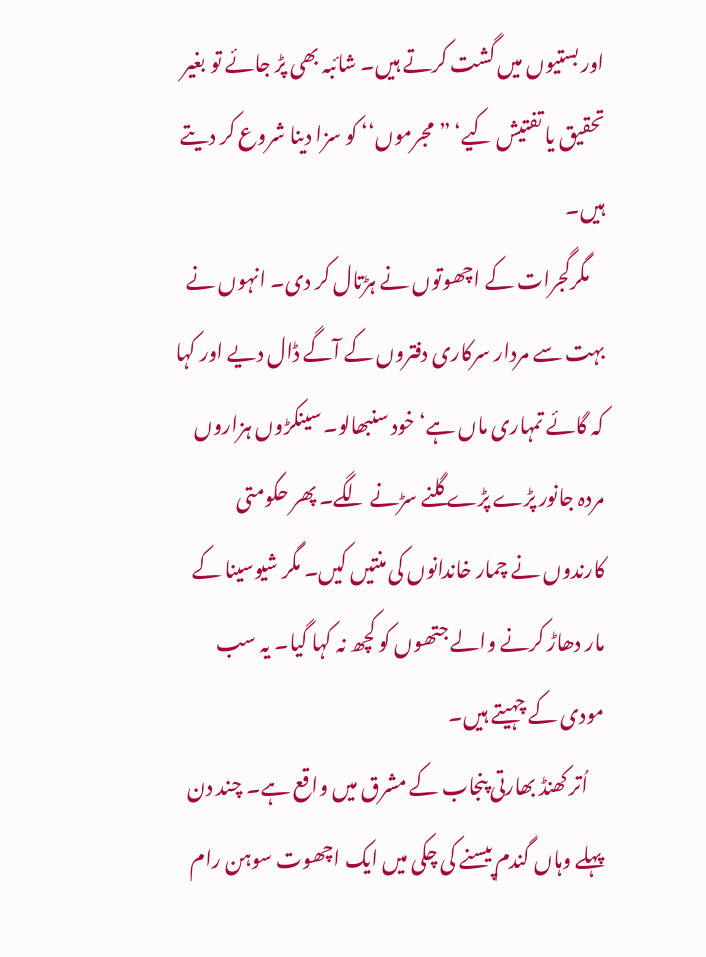اور بستیوں میں گشت کرتے ہیں۔ شائبہ بھی پڑ جائے تو بغیر تحقیق یا تفتیش کیے‘ ”مجرموں‘‘ کو سزا دینا شروع کر دیتے ہیں۔
    مگرگجرات کے اچھوتوں نے ہڑتال کر دی۔ انہوں نے بہت سے مردار سرکاری دفتروں کے آگے ڈال دیے اور کہا کہ گائے تمہاری ماں ہے‘ خود سنبھالو۔ سینکڑوں ہزاروں مردہ جانور پڑے پڑے گلنے سڑنے لگے۔ پھر حکومتی کارندوں نے چمار خاندانوں کی منتیں کیں۔ مگر شیوسینا کے مار دھاڑ کرنے والے جتھوں کو کچھ نہ کہا گیا۔ یہ سب مودی کے چہیتے ہیں۔
    اُتر کھنڈ بھارتی پنجاب کے مشرق میں واقع ہے۔ چند دن پہلے وہاں گندم پیسنے کی چکی میں ایک اچھوت سوہن رام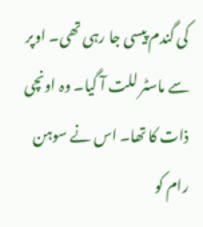کی گندم پیسی جا رہی تھی۔ اوپر سے ماسٹر للت آ گیا۔ وہ اونچی ذات کا تھا۔ اس نے سوہن رام کو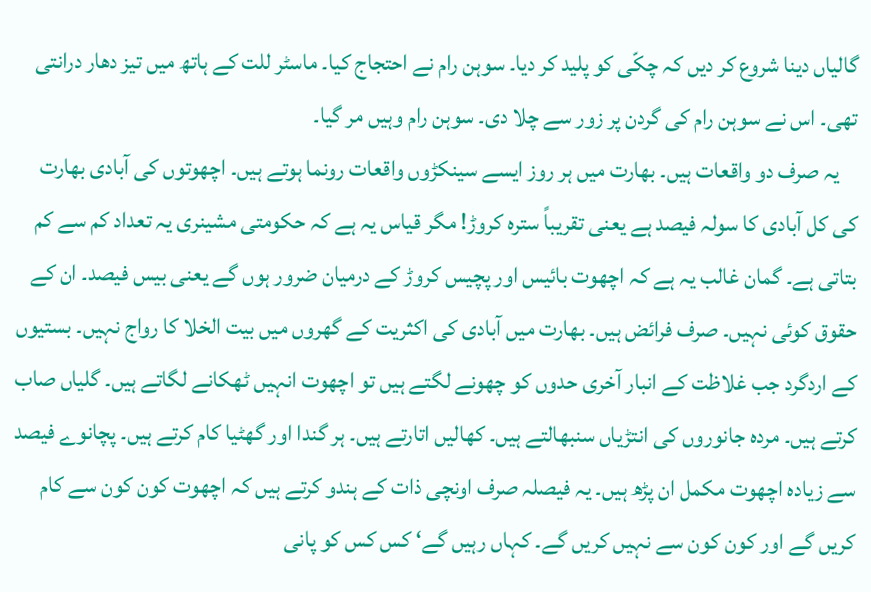گالیاں دینا شروع کر دیں کہ چکّی کو پلید کر دیا۔ سوہن رام نے احتجاج کیا۔ ماسٹر للت کے ہاتھ میں تیز دھار درانتی تھی۔ اس نے سوہن رام کی گردن پر زور سے چلا دی۔ سوہن رام وہیں مر گیا۔
    یہ صرف دو واقعات ہیں۔ بھارت میں ہر روز ایسے سینکڑوں واقعات رونما ہوتے ہیں۔ اچھوتوں کی آبادی بھارت کی کل آبادی کا سولہ فیصد ہے یعنی تقریباً سترہ کروڑ! مگر قیاس یہ ہے کہ حکومتی مشینری یہ تعداد کم سے کم بتاتی ہے۔ گمان غالب یہ ہے کہ اچھوت بائیس اور پچیس کروڑ کے درمیان ضرور ہوں گے یعنی بیس فیصد۔ ان کے حقوق کوئی نہیں۔ صرف فرائض ہیں۔ بھارت میں آبادی کی اکثریت کے گھروں میں بیت الخلا کا رواج نہیں۔ بستیوں کے اردگرد جب غلاظت کے انبار آخری حدوں کو چھونے لگتے ہیں تو اچھوت انہیں ٹھکانے لگاتے ہیں۔ گلیاں صاب کرتے ہیں۔ مردہ جانوروں کی انتڑیاں سنبھالتے ہیں۔ کھالیں اتارتے ہیں۔ ہر گندا اور گھٹیا کام کرتے ہیں۔ پچانوے فیصد سے زیادہ اچھوت مکمل ان پڑھ ہیں۔ یہ فیصلہ صرف اونچی ذات کے ہندو کرتے ہیں کہ اچھوت کون کون سے کام کریں گے اور کون کون سے نہیں کریں گے۔ کہاں رہیں گے‘ کس کس کو پانی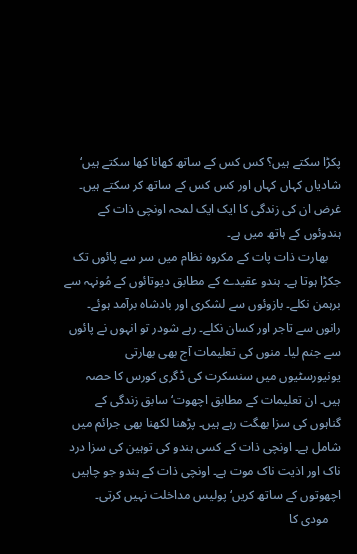پکڑا سکتے ہیں؟ کس کس کے ساتھ کھانا کھا سکتے ہیں‘ شادیاں کہاں کہاں اور کس کس کے ساتھ کر سکتے ہیں۔ غرض ان کی زندگی کا ایک ایک لمحہ اونچی ذات کے ہندوئوں کے ہاتھ میں ہے۔
    بھارت ذات پات کے مکروہ نظام میں سر سے پائوں تک جکڑا ہوتا ہے۔ ہندو عقیدے کے مطابق دیوتائوں کے مُونہہ سے برہمن نکلے۔ بازوئوں سے لشکری اور بادشاہ برآمد ہوئے۔ رانوں سے تاجر اور کسان نکلے۔ رہے شودر تو انہوں نے پائوں سے جنم لیا۔ منوں کی تعلیمات آج بھی بھارتی یونیورسٹیوں میں سنسکرت کی ڈگری کورس کا حصہ ہیں۔ ان تعلیمات کے مطابق اچھوت‘ سابق زندگی کے گناہوں کی سزا بھگت رہے ہیں۔ پڑھنا لکھنا بھی جرائم میں شامل ہے۔ اونچی ذات کے کسی ہندو کی توہین کی سزا درد ناک اور اذیت ناک موت ہے۔ اونچی ذات کے ہندو جو چاہیں اچھوتوں کے ساتھ کریں‘ پولیس مداخلت نہیں کرتی۔
    مودی کا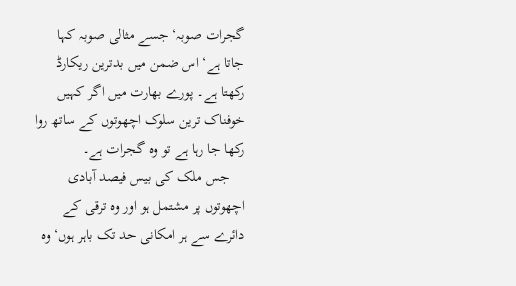گجرات صوبہ‘ جسے مثالی صوبہ کہا جاتا ہے‘ اس ضمن میں بدترین ریکارڈ رکھتا ہے۔ پورے بھارت میں اگر کہیں خوفناک ترین سلوک اچھوتوں کے ساتھ روا رکھا جا رہا ہے تو وہ گجرات ہے۔
    جس ملک کی بیس فیصد آبادی اچھوتوں پر مشتمل ہو اور وہ ترقی کے دائرے سے ہر امکانی حد تک باہر ہوں‘ وہ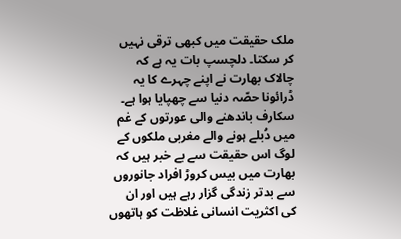ملک حقیقت میں کبھی ترقی نہیں کر سکتا۔ دلچسپ بات یہ ہے کہ چالاک بھارت نے اپنے چہرے کا یہ ڈرائونا حصّہ دنیا سے چھپایا ہوا ہے۔ سکارف باندھنے والی عورتوں کے غم میں دُبلے ہونے والے مغربی ملکوں کے لوگ اس حقیقت سے بے خبر ہیں کہ بھارت میں بیس کروڑ افراد جانوروں سے بدتر زندگی گزار رہے ہیں اور ان کی اکثریت انسانی غلاظت کو ہاتھوں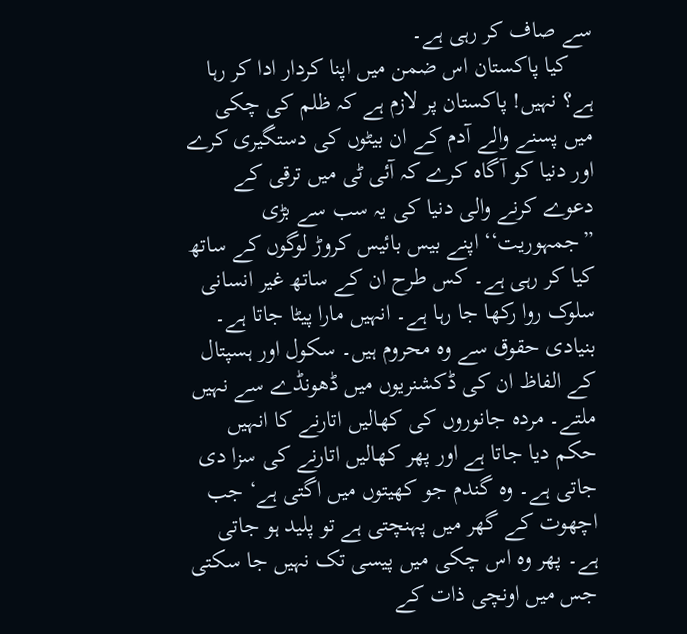سے صاف کر رہی ہے۔
    کیا پاکستان اس ضمن میں اپنا کردار ادا کر رہا ہے؟ نہیں! پاکستان پر لازم ہے کہ ظلم کی چکی میں پسنے والے آدم کے ان بیٹوں کی دستگیری کرے اور دنیا کو آگاہ کرے کہ آئی ٹی میں ترقی کے دعوے کرنے والی دنیا کی یہ سب سے بڑی ”جمہوریت‘‘ اپنے بیس بائیس کروڑ لوگوں کے ساتھ کیا کر رہی ہے۔ کس طرح ان کے ساتھ غیر انسانی سلوک روا رکھا جا رہا ہے۔ انہیں مارا پیٹا جاتا ہے۔ بنیادی حقوق سے وہ محروم ہیں۔ سکول اور ہسپتال کے الفاظ ان کی ڈکشنریوں میں ڈھونڈے سے نہیں ملتے۔ مردہ جانوروں کی کھالیں اتارنے کا انہیں حکم دیا جاتا ہے اور پھر کھالیں اتارنے کی سزا دی جاتی ہے۔ وہ گندم جو کھیتوں میں اگتی ہے‘ جب اچھوت کے گھر میں پہنچتی ہے تو پلید ہو جاتی ہے۔ پھر وہ اس چکی میں پیسی تک نہیں جا سکتی جس میں اونچی ذات کے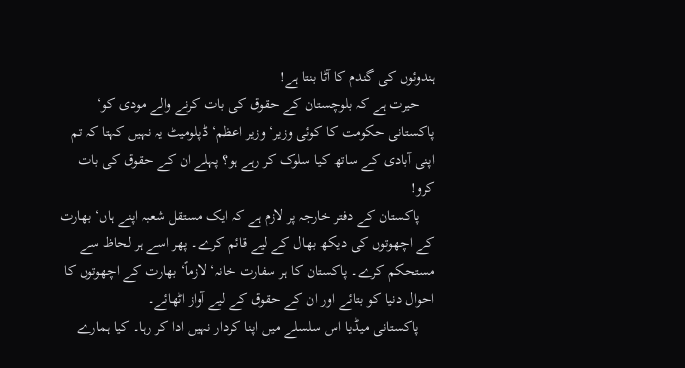ہندوئوں کی گندم کا آٹا بنتا ہے!
    حیرت ہے کہ بلوچستان کے حقوق کی بات کرنے والے مودی کو‘ پاکستانی حکومت کا کوئی وزیر‘ وزیر اعظم‘ ڈپلومیٹ یہ نہیں کہتا کہ تم اپنی آبادی کے ساتھ کیا سلوک کر رہے ہو؟ پہلے ان کے حقوق کی بات کرو!
    پاکستان کے دفتر خارجہ پر لازم ہے کہ ایک مستقل شعبہ اپنے ہاں‘ بھارت کے اچھوتوں کی دیکھ بھال کے لیے قائم کرے۔ پھر اسے ہر لحاظ سے مستحکم کرے۔ پاکستان کا ہر سفارت خانہ‘ لازماً‘ بھارت کے اچھوتوں کا احوال دنیا کو بتائے اور ان کے حقوق کے لیے آواز اٹھائے۔
    پاکستانی میڈیا اس سلسلے میں اپنا کردار نہیں ادا کر رہا۔ کیا ہمارے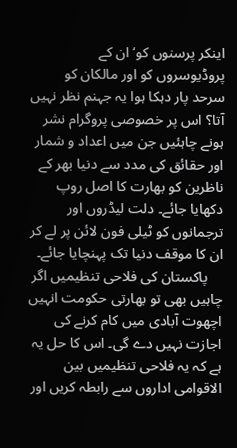اینکر پرسنوں کو‘ ان کے پروڈیوسروں کو اور مالکان کو سرحد پار دہکا ہوا یہ جہنم نظر نہیں آتا؟ اس پر خصوصی پروگرام نشر ہونے چاہئیں جن میں اعداد و شمار اور حقائق کی مدد سے دنیا بھر کے ناظرین کو بھارت کا اصل روپ دکھایا جائے۔ دلت لیڈروں اور ترجمانوں کو ٹیلی فون لائن پر لے کر ان کا موقف دنیا تک پہنچایا جائے۔
    پاکستان کی فلاحی تنظیمیں اگر چاہیں بھی تو بھارتی حکومت انہیں اچھوت آبادی میں کام کرنے کی اجازت نہیں دے گی۔ اس کا حل یہ ہے کہ یہ فلاحی تنظیمیں بین الاقوامی اداروں سے رابطہ کریں اور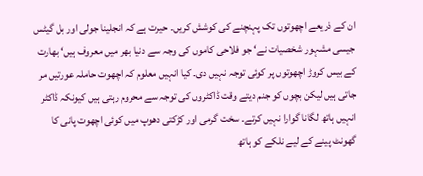ان کے ذریعے اچھوتوں تک پہنچنے کی کوشش کریں۔ حیرت ہے کہ انجلینا جولی اور بل گیٹس جیسی مشہور شخصیات نے‘ جو فلاحی کاموں کی وجہ سے دنیا بھر میں معروف ہیں‘ بھارت کے بیس کروڑ اچھوتوں پر کوئی توجہ نہیں دی۔ کیا انہیں معلوم کہ اچھوت حاملہ عورتیں مر جاتی ہیں لیکن بچوں کو جنم دیتے وقت ڈاکٹروں کی توجہ سے محروم رہتی ہیں کیونکہ ڈاکٹر انہیں ہاتھ لگانا گوارا نہیں کرتے۔ سخت گرمی اور کڑکتی دھوپ میں کوئی اچھوت پانی کا گھونٹ پینے کے لیے نلکے کو ہاتھ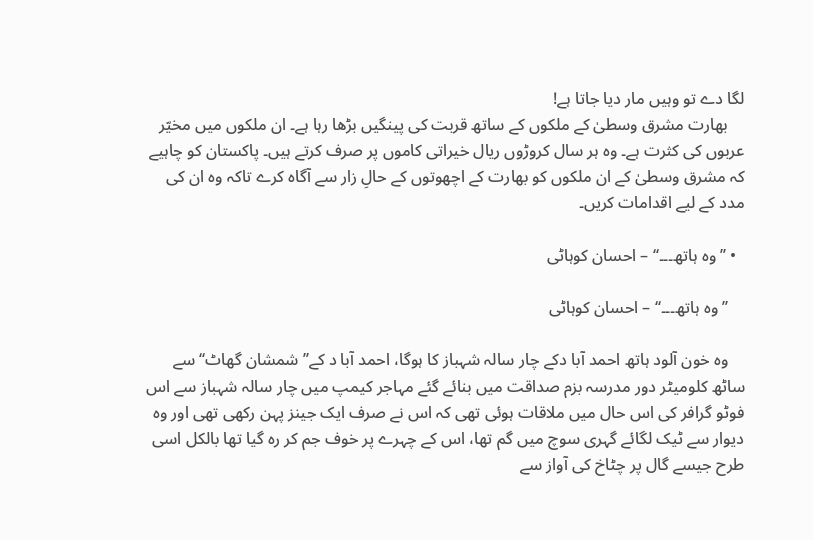لگا دے تو وہیں مار دیا جاتا ہے!
    بھارت مشرق وسطیٰ کے ملکوں کے ساتھ قربت کی پینگیں بڑھا رہا ہے۔ ان ملکوں میں مخیّر عربوں کی کثرت ہے۔ وہ ہر سال کروڑوں ریال خیراتی کاموں پر صرف کرتے ہیں۔ پاکستان کو چاہیے کہ مشرق وسطیٰ کے ان ملکوں کو بھارت کے اچھوتوں کے حالِ زار سے آگاہ کرے تاکہ وہ ان کی مدد کے لیے اقدامات کریں۔

  • ’’وہ ہاتھ۔۔۔‘‘ – احسان کوہاٹی

    ’’وہ ہاتھ۔۔۔‘‘ – احسان کوہاٹی

    وہ خون آلود ہاتھ احمد آبا دکے چار سالہ شہباز کا ہوگا، احمد آبا د کے’’شمشان گھاٹ‘‘ سے ساٹھ کلومیٹر دور مدرسہ بزم صداقت میں بنائے گئے مہاجر کیمپ میں چار سالہ شہباز سے اس فوٹو گرافر کی اس حال میں ملاقات ہوئی تھی کہ اس نے صرف ایک جینز پہن رکھی تھی اور وہ دیوار سے ٹیک لگائے گہری سوچ میں گم تھا، اس کے چہرے پر خوف جم کر رہ گیا تھا بالکل اسی طرح جیسے گال پر چٹاخ کی آواز سے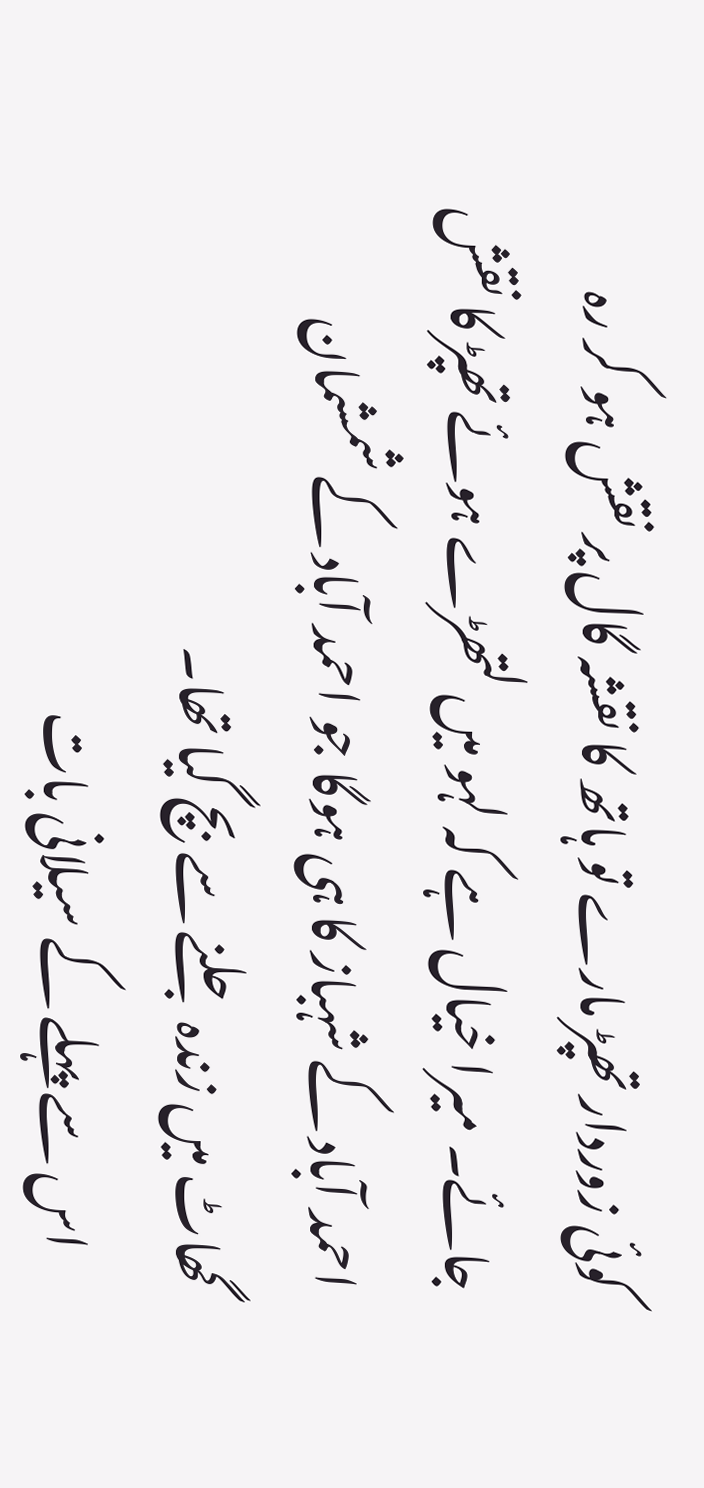کوئی زوردار تھپڑ مارے تو ہاتھ کا نقشہ گال پر نقش ہو کر رہ جائے۔ میرا خیال ہے کہ لہو میں لتھڑے ہوئے تھپڑ کا نقش احمد آباد کے شہباز کا ہی ہوگا جو احمد آباد کے شمشمان گھاٹ میں زندہ جلنے سے بچ گیا تھا۔
    اس سے پہلے کے سیلانی بات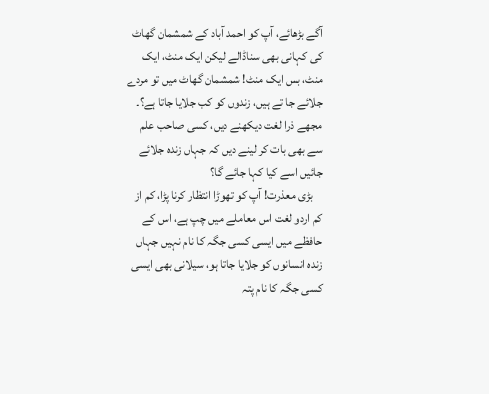آگے بڑھائے، آپ کو احمد آباد کے شمشمان گھاٹ کی کہانی بھی سناڈالے لیکن ایک منٹ، ایک منٹ، بس ایک منٹ! شمشمان گھاٹ میں تو مردے جلائے جا تے ہیں، زندوں کو کب جلایا جاتا ہے؟۔ مجھے ذرا لغت دیکھنے دیں، کسی صاحب علم سے بھی بات کر لینے دیں کہ جہاں زندہ جلائے جائیں اسے کیا کہا جائے گا؟
    بڑی معذرت! آپ کو تھوڑا انتظار کرنا پڑا، کم از کم اردو لغت اس معاملے میں چپ ہے، اس کے حافظے میں ایسی کسی جگہ کا نام نہیں جہاں زندہ انسانوں کو جلایا جاتا ہو، سیلانی بھی ایسی کسی جگہ کا نام پتہ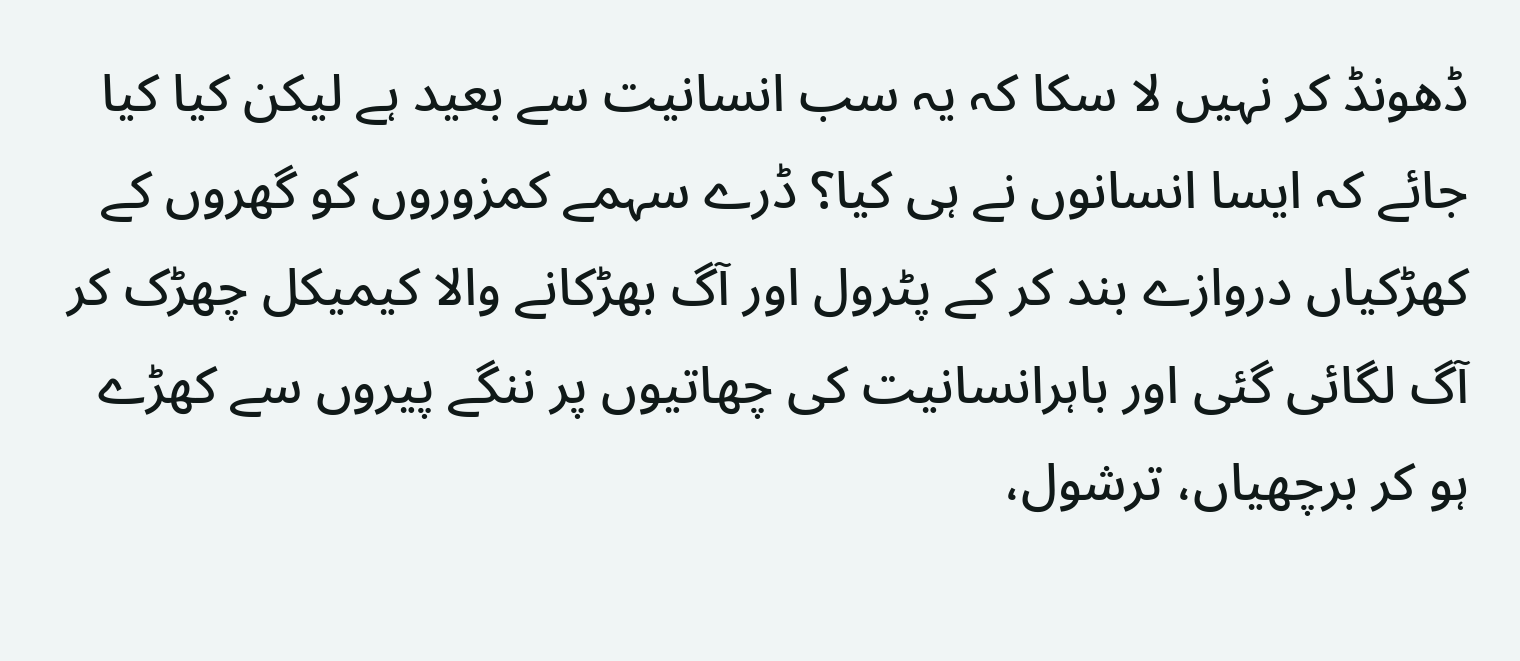ڈھونڈ کر نہیں لا سکا کہ یہ سب انسانیت سے بعید ہے لیکن کیا کیا جائے کہ ایسا انسانوں نے ہی کیا؟ ڈرے سہمے کمزوروں کو گھروں کے کھڑکیاں دروازے بند کر کے پٹرول اور آگ بھڑکانے والا کیمیکل چھڑک کر آگ لگائی گئی اور باہرانسانیت کی چھاتیوں پر ننگے پیروں سے کھڑے ہو کر برچھیاں، ترشول،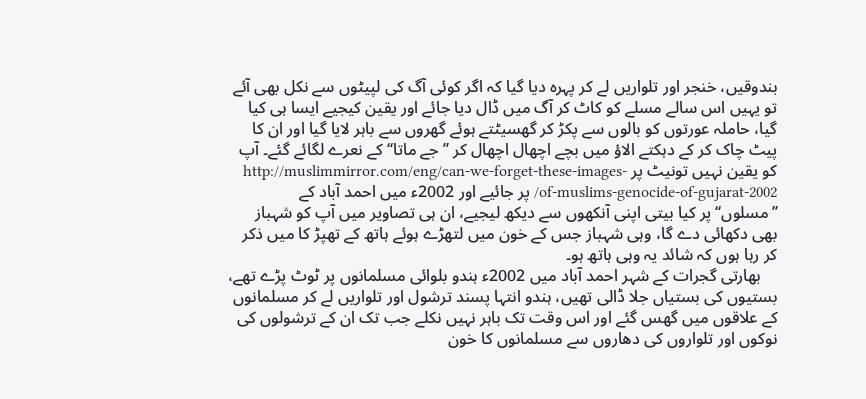بندوقیں، خنجر اور تلواریں لے کر پہرہ دیا گیا کہ اگر کوئی آگ کی لپیٹوں سے نکل بھی آئے تو یہیں اس سالے مسلے کو کاٹ کر آگ میں ڈال دیا جائے اور یقین کیجیے ایسا ہی کیا گیا، حاملہ عورتوں کو بالوں سے پکڑ کر گھسیٹتے ہوئے گھروں سے باہر لایا گیا اور ان کا پیٹ چاک کر کے دہکتے الاؤ میں بچے اچھال اچھال کر ’’جے ماتا‘‘ کے نعرے لگائے گئے۔ آپ کو یقین نہیں تونیٹ پر http://muslimmirror.com/eng/can-we-forget-these-images-of-muslims-genocide-of-gujarat-2002/ پر جائیے اور 2002ء میں احمد آباد کے ’’مسلوں‘‘پر کیا بیتی اپنی آنکھوں سے دیکھ لیجیے، ان ہی تصاویر میں آپ کو شہباز بھی دکھائی دے گا، وہی شہباز جس کے خون میں لتھڑے ہوئے ہاتھ کے تھپڑ کا میں ذکر کر رہا ہوں کہ شائد یہ وہی ہاتھ ہو۔
    بھارتی گجرات کے شہر احمد آباد میں 2002ء ہندو بلوائی مسلمانوں پر ٹوٹ پڑے تھے، بستیوں کی بستیاں جلا ڈالی تھیں، ہندو انتہا پسند ترشول اور تلواریں لے کر مسلمانوں کے علاقوں میں گھس گئے اور اس وقت تک باہر نہیں نکلے جب تک ان کے ترشولوں کی نوکوں اور تلواروں کی دھاروں سے مسلمانوں کا خون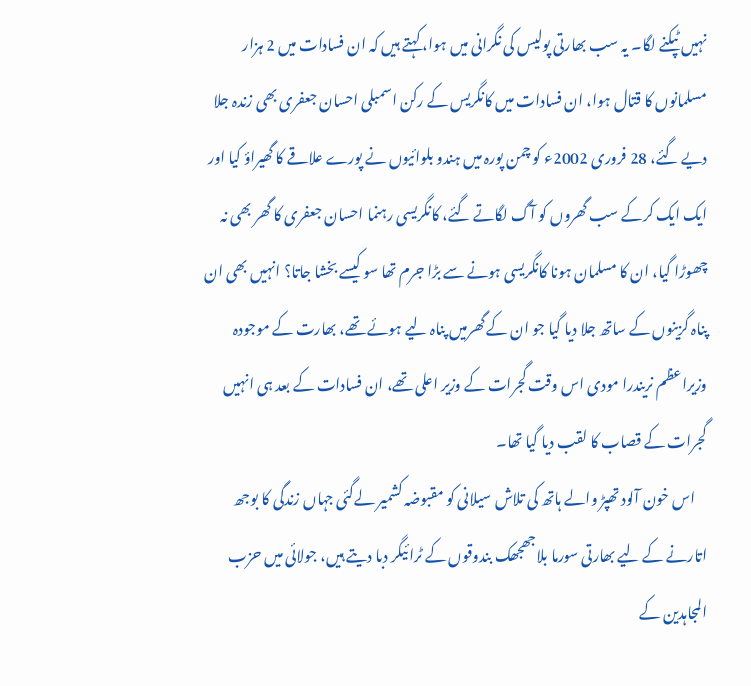نہیں ٹپکنے لگا۔ یہ سب بھارتی پولیس کی نگرانی میں ہوا، کہتے ہیں کہ ان فسادات میں 2 ہزار مسلمانوں کا قتال ہوا، ان فسادات میں کانگریس کے رکن اسمبلی احسان جعفری بھی زندہ جلا دیے گئے، 28 فروری 2002ء کو چمن پورہ میں ہندو بلوائیوں نے پورے علاقے کا گھیراؤ کیا اور ایک ایک کرکے سب گھروں کو آگ لگاتے گئے، کانگریسی رہنما احسان جعفری کا گھر بھی نہ چھوڑا گیا، ان کا مسلمان ہونا کانگریسی ہونے سے بڑا جرم تھا سو کیسے بخشا جاتا؟ انہیں بھی ان پناہ گزینوں کے ساتھ جلا دیا گیا جو ان کے گھرمیں پناہ لیے ہوئے تھے، بھارت کے موجودہ وزیراعظم نریندرا مودی اس وقت گجرات کے وزیر اعلی تھے، ان فسادات کے بعد ہی انہیں گجرات کے قصاب کا لقب دیا گیا تھا۔
    اس خون آلود تھپڑ والے ہاتھ کی تلاش سیلانی کو مقبوضہ کشمیر لےگئی جہاں زندگی کا بوجھ اتارنے کے لیے بھارتی سورما بلاجھجھک بندوقوں کے ٹرائیگر دبا دیتے ہیں، جولائی میں حزب المجاہدین کے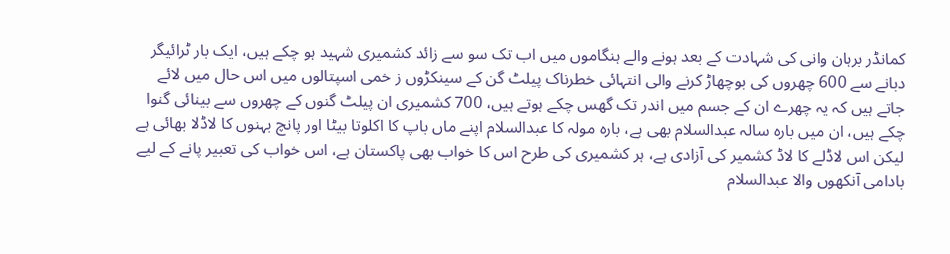کمانڈر برہان وانی کی شہادت کے بعد ہونے والے ہنگاموں میں اب تک سو سے زائد کشمیری شہید ہو چکے ہیں، ایک بار ٹرائیگر دبانے سے 600 چھروں کی بوچھاڑ کرنے والی انتہائی خطرناک پیلٹ گن کے سینکڑوں ز خمی اسپتالوں میں اس حال میں لائے جاتے ہیں کہ یہ چھرے ان کے جسم میں اندر تک گھس چکے ہوتے ہیں، 700 کشمیری ان پیلٹ گنوں کے چھروں سے بینائی گنوا چکے ہیں، ان میں بارہ سالہ عبدالسلام بھی ہے، بارہ مولہ کا عبدالسلام اپنے ماں باپ کا اکلوتا بیٹا اور پانچ بہنوں کا لاڈلا بھائی ہے لیکن اس لاڈلے کا لاڈ کشمیر کی آزادی ہے، ہر کشمیری کی طرح اس کا خواب بھی پاکستان ہے، اس خواب کی تعبیر پانے کے لیے بادامی آنکھوں والا عبدالسلام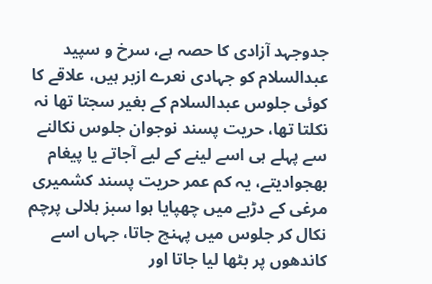جدوجہد آزادی کا حصہ ہے، سرخ و سپید عبدالسلام کو جہادی نعرے ازبر ہیں، علاقے کا کوئی جلوس عبدالسلام کے بغیر سجتا تھا نہ نکلتا تھا، حریت پسند نوجوان جلوس نکالنے سے پہلے ہی اسے لینے کے لیے آجاتے یا پیغام بھجوادیتے، یہ کم عمر حریت پسند کشمیری مرغی کے دڑبے میں چھپایا ہوا سبز ہلالی پرچم نکال کر جلوس میں پہنچ جاتا، جہاں اسے کاندھوں پر بٹھا لیا جاتا اور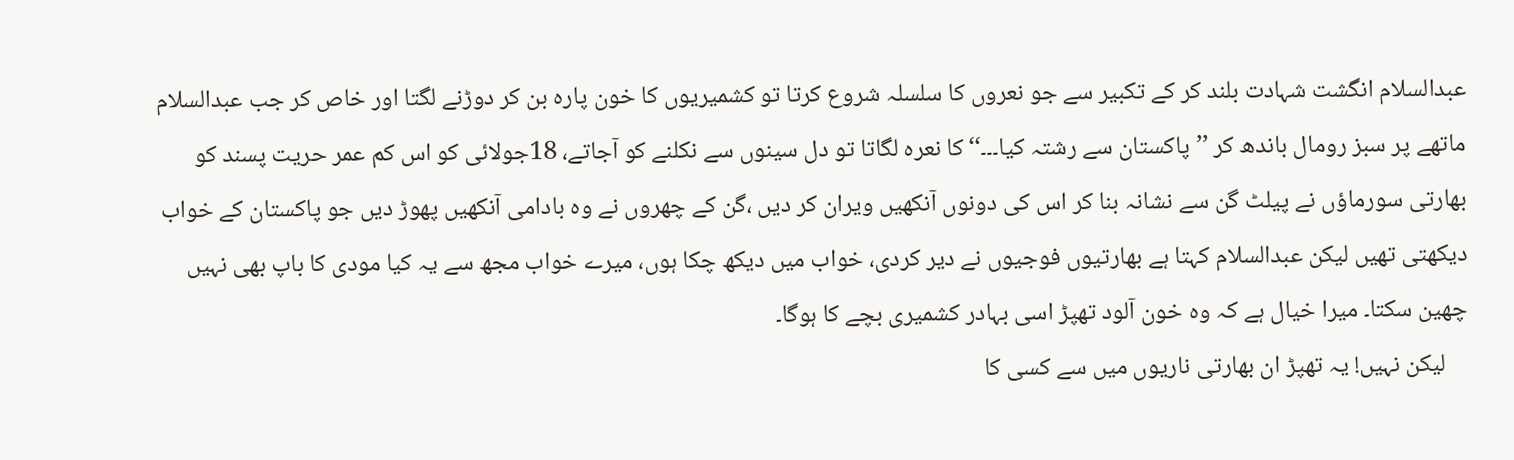عبدالسلام انگشت شہادت بلند کر کے تکبیر سے جو نعروں کا سلسلہ شروع کرتا تو کشمیریوں کا خون پارہ بن کر دوڑنے لگتا اور خاص کر جب عبدالسلام ماتھے پر سبز رومال باندھ کر ’’پاکستان سے رشتہ کیا۔۔۔‘‘کا نعرہ لگاتا تو دل سینوں سے نکلنے کو آجاتے، 18جولائی کو اس کم عمر حریت پسند کو بھارتی سورماؤں نے پیلٹ گن سے نشانہ بنا کر اس کی دونوں آنکھیں ویران کر دیں ،گن کے چھروں نے وہ بادامی آنکھیں پھوڑ دیں جو پاکستان کے خواب دیکھتی تھیں لیکن عبدالسلام کہتا ہے بھارتیوں فوجیوں نے دیر کردی، خواب میں دیکھ چکا ہوں، میرے خواب مجھ سے یہ کیا مودی کا باپ بھی نہیں چھین سکتا۔ میرا خیال ہے کہ وہ خون آلود تھپڑ اسی بہادر کشمیری بچے کا ہوگا۔
    لیکن نہیں! یہ تھپڑ ان بھارتی ناریوں میں سے کسی کا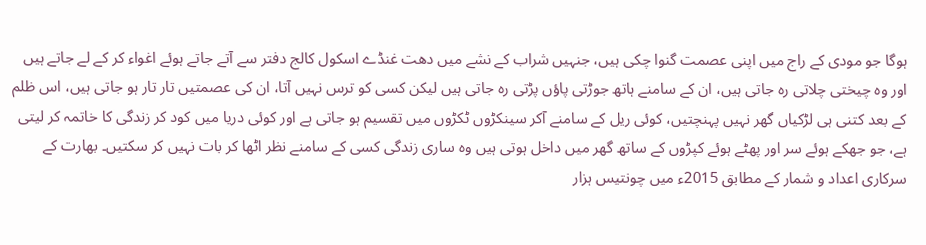ہوگا جو مودی کے راج میں اپنی عصمت گنوا چکی ہیں، جنہیں شراب کے نشے میں دھت غنڈے اسکول کالج دفتر سے آتے جاتے ہوئے اغواء کر کے لے جاتے ہیں اور وہ چیختی چلاتی رہ جاتی ہیں، ان کے سامنے ہاتھ جوڑتی پاؤں پڑتی رہ جاتی ہیں لیکن کسی کو ترس نہیں آتا، ان کی عصمتیں تار تار ہو جاتی ہیں، اس ظلم کے بعد کتنی ہی لڑکیاں گھر نہیں پہنچتیں، کوئی ریل کے سامنے آکر سینکڑوں ٹکڑوں میں تقسیم ہو جاتی ہے اور کوئی دریا میں کود کر زندگی کا خاتمہ کر لیتی ہے، جو جھکے ہوئے سر اور پھٹے ہوئے کپڑوں کے ساتھ گھر میں داخل ہوتی ہیں وہ ساری زندگی کسی کے سامنے نظر اٹھا کر بات نہیں کر سکتیں۔ بھارت کے سرکاری اعداد و شمار کے مطابق 2015ء میں چونتیس ہزار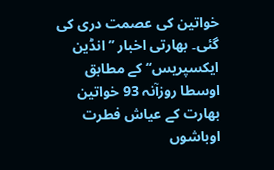خواتین کی عصمت دری کی گئی۔ بھارتی اخبار ’’انڈین ایکسپریس‘‘ کے مطابق اوسطا روزآنہ 93 خواتین بھارت کے عیاش فطرت اوباشوں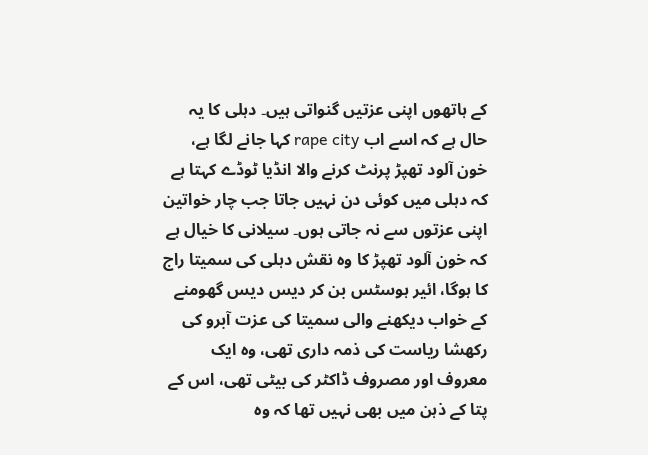کے ہاتھوں اپنی عزتیں گنواتی ہیں۔ دہلی کا یہ حال ہے کہ اسے اب rape city کہا جانے لگا ہے، خون آلود تھپڑ پرنٹ کرنے والا انڈیا ٹوڈے کہتا ہے کہ دہلی میں کوئی دن نہیں جاتا جب چار خواتین اپنی عزتوں سے نہ جاتی ہوں۔ سیلانی کا خیال ہے کہ خون آلود تھپڑ کا وہ نقش دہلی کی سمیتا راج کا ہوگا، ائیر ہوسٹس بن کر دیس دیس گھومنے کے خواب دیکھنے والی سمیتا کی عزت آبرو کی رکھشا ریاست کی ذمہ داری تھی، وہ ایک معروف اور مصروف ڈاکٹر کی بیٹی تھی، اس کے پتا کے ذہن میں بھی نہیں تھا کہ وہ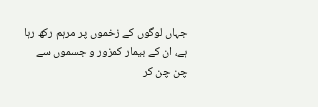جہاں لوگوں کے زخموں پر مرہم رکھ رہا ہے، ان کے بیمار کمزور و جسموں سے چن چن کر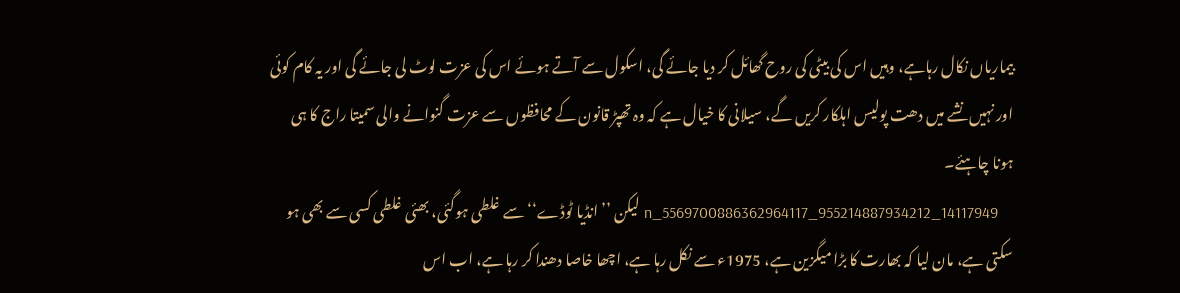بیماریاں نکال رہاہے، وہیں اس کی بیٹی کی روح گھائل کر دیا جائے گی، اسکول سے آتے ہوئے اس کی عزت لوٹ لی جائے گی اور یہ کام کوئی اور نہیں نشے میں دھت پولیس اہلکار کریں گے، سیلانی کا خیال ہے کہ وہ تھپڑ قانون کے محافظوں سے عزت گنوانے والی سمیتا راج کا ہی ہونا چاہئے۔
    14117949_955214887934212_5569700886362964117_n لیکن ’’انڈیا ٹوڈے‘‘سے غلطی ہوگئی، بھئی غلطی کسی سے بھی ہو سکتی ہے، مان لیا کہ بھارت کا بڑا میگزین ہے، 1975ء سے نکل رہا ہے، اچھا خاصا دھندا کر رہا ہے، اب اس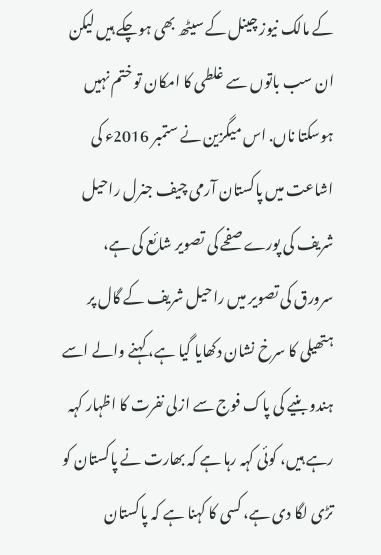کے مالک نیوز چینل کے سیٹھ بھی ہوچکے ہیں لیکن ان سب باتوں سے غلطی کا امکان تو ختم نہیں ہوسکتا ناں. اس میگزین نے ستمبر 2016ء کی اشاعت میں پاکستان آرمی چیف جنرل راحیل شریف کی پورے صفحے کی تصویر شائع کی ہے، سرورق کی تصویر میں راحیل شریف کے گال پر ہتھیلی کا سرخ نشان دکھایا گیا ہے، کہنے والے اسے ہندو بنیے کی پاک فوج سے ازلی نفرت کا اظہار کہہ رہے ہیں، کوئی کہہ رہا ہے کہ بھارت نے پاکستان کو تڑی لگا دی ہے، کسی کا کہنا ہے کہ پاکستان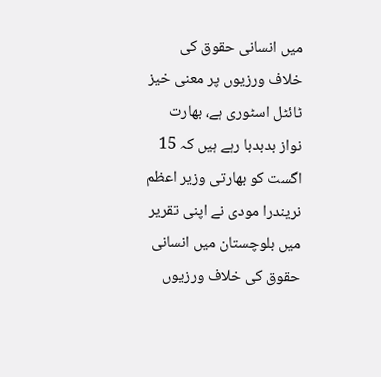میں انسانی حقوق کی خلاف ورزیوں پر معنی خیز ٹائٹل اسٹوری ہے، بھارت نواز بدبدبا رہے ہیں کہ 15 اگست کو بھارتی وزیر اعظم نریندرا مودی نے اپنی تقریر میں بلوچستان میں انسانی حقوق کی خلاف ورزیوں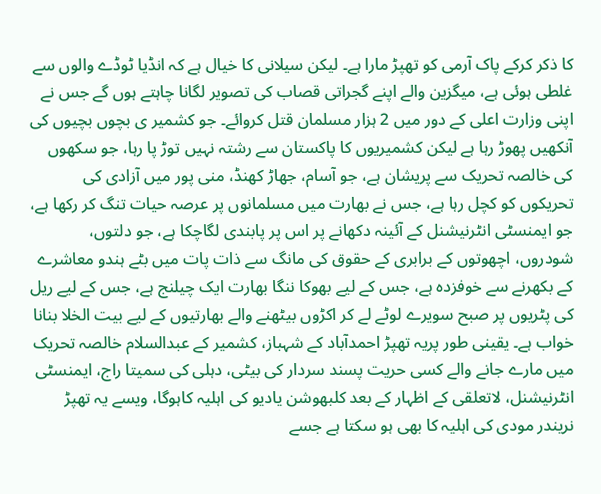کا ذکر کرکے پاک آرمی کو تھپڑ مارا ہے۔ لیکن سیلانی کا خیال ہے کہ انڈیا ٹوڈے والوں سے غلطی ہوئی ہے، میگزین والے اپنے گجراتی قصاب کی تصویر لگانا چاہتے ہوں گے جس نے اپنی وزارت اعلی کے دور میں 2 ہزار مسلمان قتل کروائے۔ جو کشمیر ی بچوں بچیوں کی آنکھیں پھوڑ رہا ہے لیکن کشمیریوں کا پاکستان سے رشتہ نہیں توڑ پا رہا، جو سکھوں کی خالصہ تحریک سے پریشان ہے، جو آسام، جھاڑ کھنڈ، منی پور میں آزادی کی تحریکوں کو کچل رہا ہے، جس نے بھارت میں مسلمانوں پر عرصہ حیات تنگ کر رکھا ہے، جو ایمنسٹی انٹرنیشنل کے آئینہ دکھانے پر اس پر پابندی لگاچکا ہے، جو دلتوں، شودروں، اچھوتوں کے برابری کے حقوق کی مانگ سے ذات پات میں بٹے ہندو معاشرے کے بکھرنے سے خوفزدہ ہے، جس کے لیے بھوکا ننگا بھارت ایک چیلنج ہے، جس کے لیے ریل کی پٹریوں پر صبح سویرے لوٹے لے کر اکڑوں بیٹھنے والے بھارتیوں کے لیے بیت الخلا بنانا خواب ہے۔ یقینی طور پریہ تھپڑ احمدآباد کے شہباز، کشمیر کے عبدالسلام خالصہ تحریک میں مارے جانے والے کسی حریت پسند سردار کی بیٹی، دہلی کی سمیتا راج، ایمنسٹی انٹرنیشنل، لاتعلقی کے اظہار کے بعد کلبھوشن یادیو کی اہلیہ کاہوگا، ویسے یہ تھپڑ نریندر مودی کی اہلیہ کا بھی ہو سکتا ہے جسے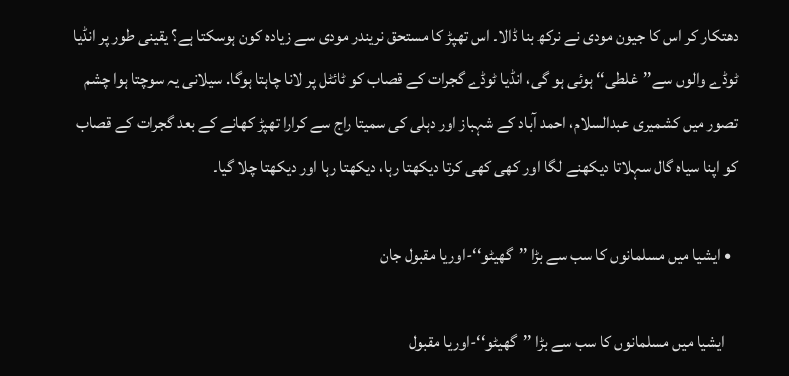دھتکار کر اس کا جیون مودی نے نرکھ بنا ڈالا۔ اس تھپڑ کا مستحق نریندر مودی سے زیادہ کون ہوسکتا ہے؟ یقینی طور پر انڈیا ٹوڈے والوں سے’’غلطی‘‘ ہوئی ہو گی، انڈیا ٹوڈے گجرات کے قصاب کو ٹائٹل پر لانا چاہتا ہوگا. سیلانی یہ سوچتا ہوا چشم تصور میں کشمیری عبدالسلام، احمد آباد کے شہباز اور دہلی کی سمیتا راج سے کرارا تھپڑ کھانے کے بعد گجرات کے قصاب کو اپنا سیاہ گال سہلاتا دیکھنے لگا اور کھی کھی کرتا دیکھتا رہا، دیکھتا رہا اور دیکھتا چلا گیا۔

  • ایشیا میں مسلمانوں کا سب سے بڑا ’’گھیٹو‘‘-اوریا مقبول جان

    ایشیا میں مسلمانوں کا سب سے بڑا ’’گھیٹو‘‘-اوریا مقبول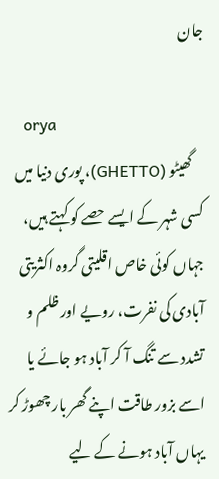جان

    orya
    گھیٹو (GHETTO)، پوری دنیا میں کسی شہر کے ایسے حصے کو کہتے ہیں، جہاں کوئی خاص اقلیتی گروہ اکثریتی آبادی کی نفرت، رویے اور ظلم و تشدد سے تنگ آ کر آباد ہو جائے یا اسے بزور طاقت اپنے گھر بار چھوڑ کر یہاں آباد ہونے کے لیے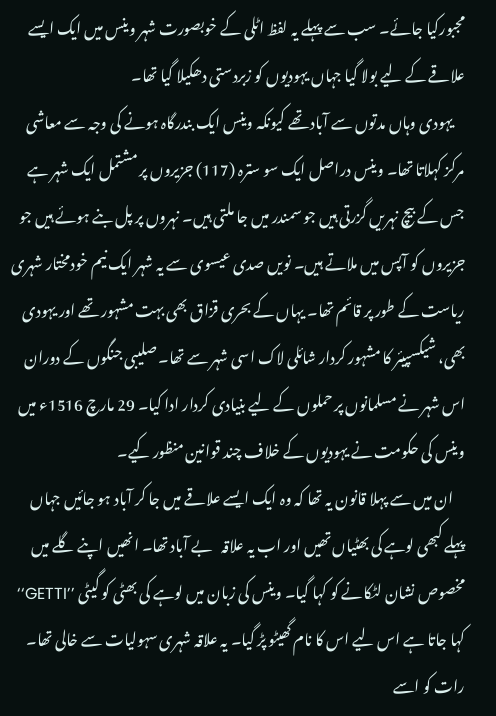مجبورکیا جائے۔ سب سے پہلے یہ لفظ اٹلی کے خوبصورت شہر وینس میں ایک ایسے علاقے کے لیے بولا گیا جہاں یہودیوں کو زبردستی دھکیلا گیا تھا۔
    یہودی وہاں مدتوں سے آباد تھے کیونکہ وینس ایک بندرگاہ ہونے کی وجہ سے معاشی مرکز کہلاتا تھا۔ وینس دراصل ایک سو سترہ (117) جزیروں پر مشتمل ایک شہر ہے جس کے بیچ نہریں گزرتی ہیں جو سمندر میں جا ملتی ہیں۔ نہروں پر پل بنے ہوئے ہیں جو جزیروں کو آپس میں ملاتے ہیں۔ نویں صدی عیسوی سے یہ شہر ایک نیم خودمختار شہری ریاست کے طور پر قائم تھا۔ یہاں کے بحری قزاق بھی بہت مشہور تھے اور یہودی بھی، شیکسپیئر کا مشہور کردار شائلی لاک اسی شہر سے تھا۔ صلیبی جنگوں کے دوران اس شہر نے مسلمانوں پر حملوں کے لیے بنیادی کردار ادا کیا۔ 29 مارچ 1516ء میں وینس کی حکومت نے یہودیوں کے خلاف چند قوانین منظور کیے۔
    ان میں سے پہلا قانون یہ تھا کہ وہ ایک ایسے علاقے میں جا کر آباد ہو جائیں جہاں پہلے کبھی لوہے کی بھٹیاں تھیں اور اب یہ علاقہ   بے آباد تھا۔ انھیں اپنے گلے میں مخصوص نشان لٹکانے کو کہا گیا۔ وینس کی زبان میں لوہے کی بھٹی کو گیٹی ’’GETTI‘‘ کہا جاتا ہے اس لیے اس کا نام گھیٹو پڑ گیا۔ یہ علاقہ شہری سہولیات سے خالی تھا۔ رات کو اسے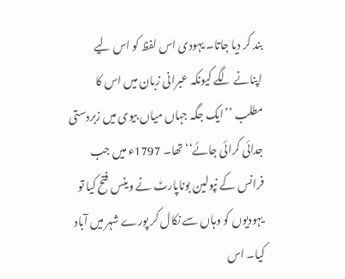بند کر دیا جاتا۔ یہودی اس لفظ کو اس لیے اپنانے لگے کیونکہ عبرانی زبان میں اس کا مطلب ’’ایک جگہ جہاں میاں بیوی میں زبردستی جدائی کرائی جائے‘‘ تھا۔ 1797ء میں جب فرانس کے نپولین بوناپارٹ نے وینس فتح کیا تو یہودیوں کو وہاں سے نکال کر پورے شہر میں آباد کیا۔ اس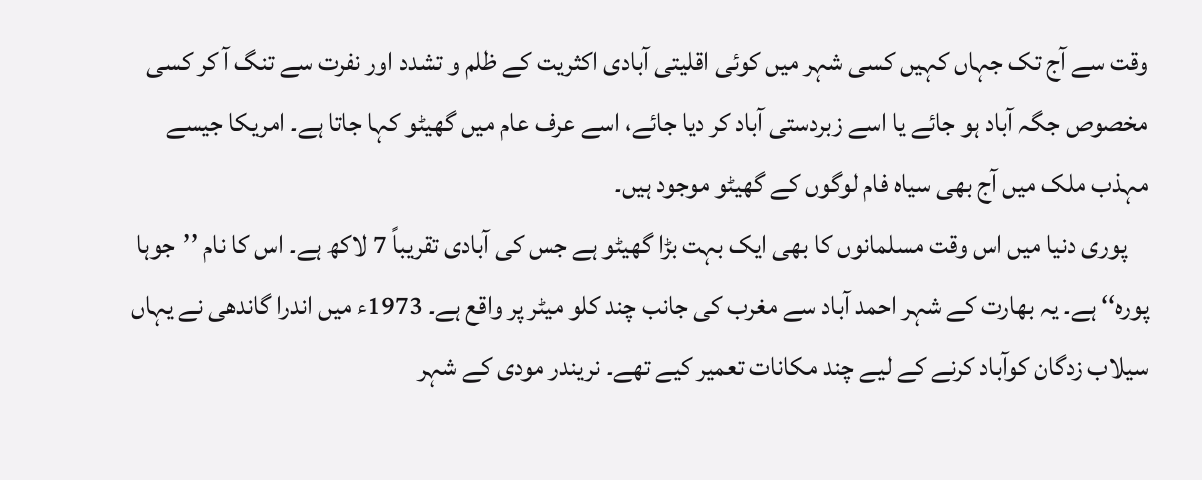وقت سے آج تک جہاں کہیں کسی شہر میں کوئی اقلیتی آبادی اکثریت کے ظلم و تشدد اور نفرت سے تنگ آ کر کسی مخصوص جگہ آباد ہو جائے یا اسے زبردستی آباد کر دیا جائے، اسے عرف عام میں گھیٹو کہا جاتا ہے۔ امریکا جیسے مہذب ملک میں آج بھی سیاہ فام لوگوں کے گھیٹو موجود ہیں۔
    پوری دنیا میں اس وقت مسلمانوں کا بھی ایک بہت بڑا گھیٹو ہے جس کی آبادی تقریباً 7 لاکھ ہے۔ اس کا نام ’’جوہا پورہ‘‘ ہے۔ یہ بھارت کے شہر احمد آباد سے مغرب کی جانب چند کلو میٹر پر واقع ہے۔ 1973ء میں اندرا گاندھی نے یہاں سیلاب زدگان کوآباد کرنے کے لیے چند مکانات تعمیر کیے تھے۔ نریندر مودی کے شہر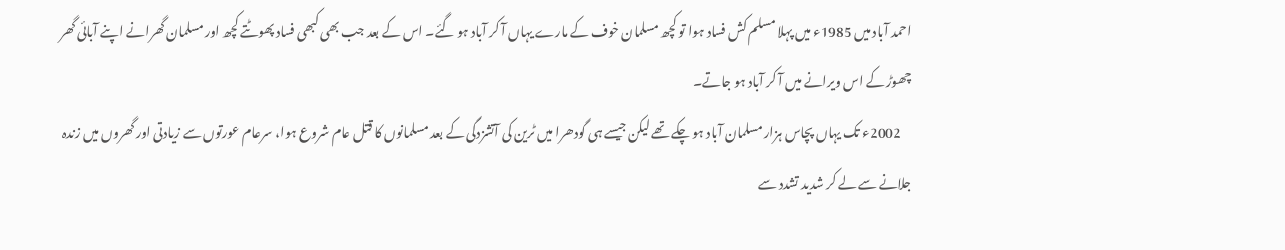احمد آباد میں 1985ء میں پہلا مسلم کش فساد ہوا تو کچھ مسلمان خوف کے مارے یہاں آ کر آباد ہو گئے۔ اس کے بعد جب بھی کبھی فساد پھوٹتے کچھ اور مسلمان گھرانے اپنے آبائی گھر چھوڑ کے اس ویرانے میں آ کر آباد ہو جاتے۔
    2002ء تک یہاں پچاس ہزار مسلمان آباد ہو چکے تھے لیکن جیسے ہی گودھرا میں ٹرین کی آتشزدگی کے بعد مسلمانوں کا قتل عام شروع ہوا، سرعام عورتوں سے زیادتی اور گھروں میں زندہ جلانے سے لے کر شدید تشدد سے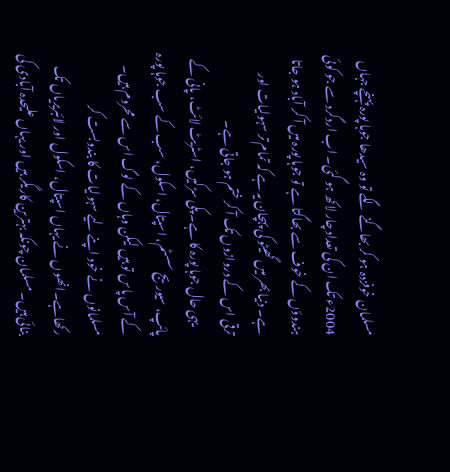مسلمان خوفزدہ ہو کر بھاگنے لگے تو وہ سیدھا جوہا پورہ پہنچے جہاں 2004ء تک ان کی تعداد چار لاکھ ہو گئی۔ اب اردگرد سے جو کوئی ہندوؤں کے خوف سے بھاگتا ہے تو جوہا پورہ میں آ کر آباد ہو جاتا ہے۔ دنیا بھر میں گھیٹو کی پہچان یہ ہے کہ تمام تر سہولیات اور ترقی اس کے دروازوں تک آ کر ختم ہو جاتی ہے۔
    یہی حال جوہا پورہ کا ہے۔ پکی سڑکیں، اسٹریٹ لائٹ، پانی کے پائپ، سیوریج سسٹم، اسپتال، اسکول، سب کے سب جوہا پورہ کے آس پاس تو ہیں لیکن وہاں کے لوگ اس سے محروم ہیں۔ مسلمانوں نے خود اپنے لیے سہولیات کا بندوبست کر رکھاہے۔انھوں نے یہاں اسپتال، اسکول اور لائبریریاں تک بنائی ہیں۔ مسلمان چونکہ بہترین کاریگر ہیں اور یہاں علیحدہ آبادی کی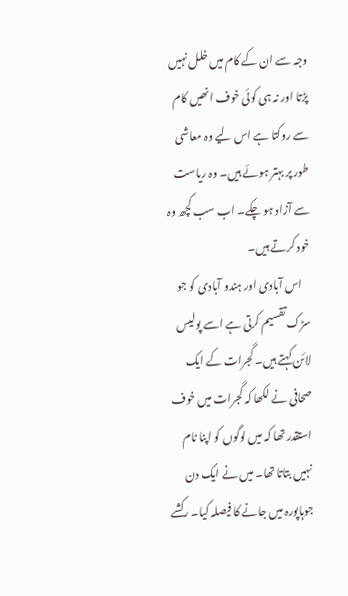وجہ سے ان کے کام میں خلل نہیں پڑتا اور نہ ہی کوئی خوف انھیں کام سے روکتا ہے اس لیے وہ معاشی طور پر بہتر ہوئے ہیں۔ وہ ریاست سے آزاد ہو چکے۔ اب سب کچھ وہ خود کرتے ہیں۔
    اس آبادی اور ہندو آبادی کو جو سڑک تقسیم کرتی ہے اسے پولیس لائن کہتے ہیں۔ گجرات کے ایک صحافی نے لکھا کہ گجرات میں خوف استقدر تھا کہ میں لوگوں کو اپنا نام نہیں بتاتا تھا۔ میں نے ایک دن جوہاپورہ میں جانے کا فیصلہ کیا۔ رکشے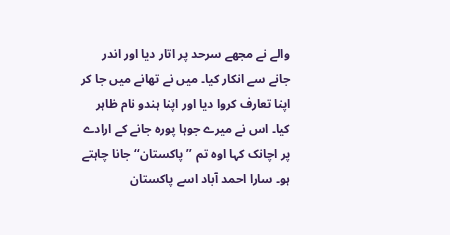والے نے مجھے سرحد پر اتار دیا اور اندر جانے سے انکار کیا۔ میں نے تھانے میں جا کر اپنا تعارف کروا دیا اور اپنا ہندو نام ظاہر کیا۔ اس نے میرے جوہا پورہ جانے کے ارادے پر اچانک کہا اوہ تم ’’پاکستان‘‘ جانا چاہتے ہو۔ سارا احمد آباد اسے پاکستان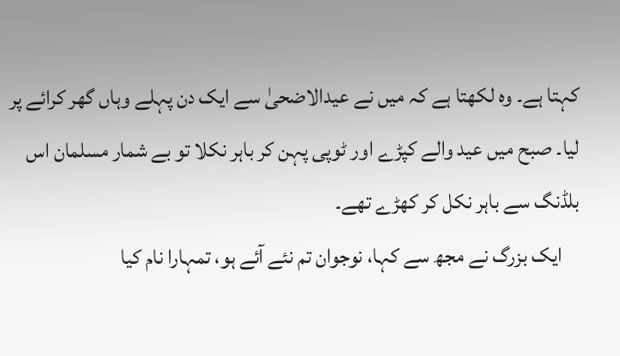کہتا ہے۔ وہ لکھتا ہے کہ میں نے عیدالاضحیٰ سے ایک دن پہلے وہاں گھر کرائے پر لیا۔ صبح میں عید والے کپڑے اور ٹوپی پہن کر باہر نکلا تو بے شمار مسلمان اس بلڈنگ سے باہر نکل کر کھڑے تھے۔
    ایک بزرگ نے مجھ سے کہا، نوجوان تم نئے آئے ہو، تمہارا نام کیا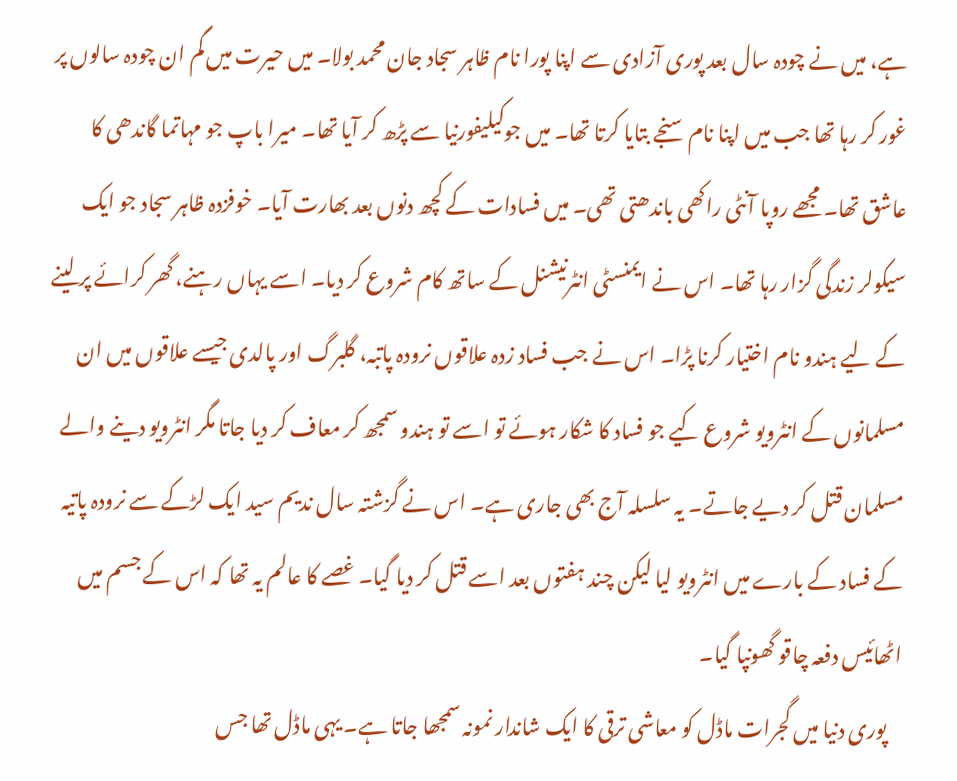ہے، میں نے چودہ سال بعد پوری آزادی سے اپنا پورا نام ظاہر سجاد جان محمد بولا۔ میں حیرت میں گم ان چودہ سالوں پر غور کر رہا تھا جب میں اپنا نام سنجے بتایا کرتا تھا۔ میں جوکیلیفورنیا سے پڑھ کر آیا تھا۔ میرا باپ جو مہاتما گاندھی کا عاشق تھا۔ مجھے روپا آنٹی راکھی باندھتی تھی۔ میں فسادات کے کچھ دنوں بعد بھارت آیا۔ خوفزدہ ظاہر سجاد جو ایک سیکولر زندگی گزار رہا تھا۔ اس نے ایمنسٹی انٹرنیشنل کے ساتھ کام شروع کر دیا۔ اسے یہاں رہنے، گھر کرائے پر لینے کے لیے ہندو نام اختیار کرنا پڑا۔ اس نے جب فساد زدہ علاقوں نرودہ پاتبہ، گلبرگ اور پالدی جیسے علاقوں میں ان مسلمانوں کے انٹرویو شروع کیے جو فساد کا شکار ہوئے تو اسے تو ہندو سمجھ کر معاف کر دیا جاتا مگر انٹرویو دینے والے مسلمان قتل کر دیے جاتے۔ یہ سلسلہ آج بھی جاری ہے۔ اس نے گزشتہ سال ندیم سید ایک لڑکے سے نرودہ پاتیہ کے فساد کے بارے میں انٹرویو لیا لیکن چند ہفتوں بعد اسے قتل کر دیا گیا۔ غصے کا عالم یہ تھا کہ اس کے جسم میں اٹھائیس دفعہ چاقو گھونپا گیا۔
    پوری دنیا میں گجرات ماڈل کو معاشی ترقی کا ایک شاندار نمونہ سمجھا جاتا ہے۔ یہی ماڈل تھا جس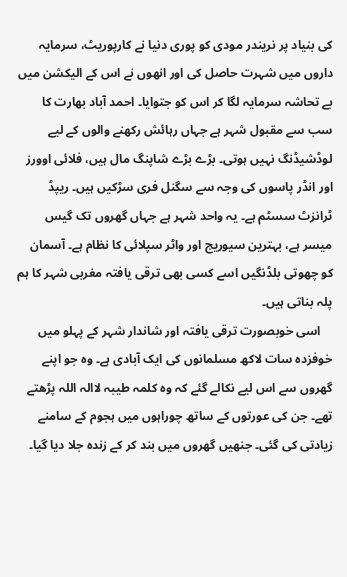کی بنیاد پر نریندر مودی کو پوری دنیا نے کارپوریٹ، سرمایہ داروں میں شہرت حاصل کی اور انھوں نے اس کے الیکشن میں بے تحاشہ سرمایہ لگا کر اس کو جتوایا۔ احمد آباد بھارت کا سب سے مقبول شہر ہے جہاں رہائش رکھنے والوں کے لیے لوڈشیڈنگ نہیں ہوتی۔ بڑے بڑے شاپنگ مال ہیں، فلائی اوورز اور انڈر پاسوں کی وجہ سے سگنل فری سڑکیں ہیں۔ ریپڈ ٹرانزٹ سسٹم ہے۔ یہ واحد شہر ہے جہاں گھروں تک گیس میسر ہے، بہترین سیوریج اور واٹر سپلائی کا نظام ہے۔ آسمان کو چھوتی بلڈنگیں اسے کسی بھی ترقی یافتہ مغربی شہر کا ہم پلہ بناتی ہیں۔
    اسی خوبصورت ترقی یافتہ اور شاندار شہر کے پہلو میں خوفزدہ سات لاکھ مسلمانوں کی ایک آبادی ہے۔ وہ جو اپنے گھروں سے اس لیے نکالے گئے کہ وہ کلمہ طیبہ لاالہ اللہ پڑھتے تھے۔ جن کی عورتوں کے ساتھ چوراہوں میں ہجوم کے سامنے زیادتی کی گئی۔ جنھیں گھروں میں بند کر کے زندہ جلا دیا گیا۔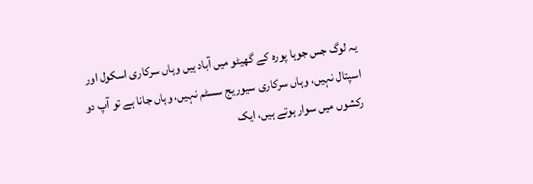یہ لوگ جس جوہا پورہ کے گھیٹو میں آباد ہیں وہاں سرکاری اسکول اور اسپتال نہیں، وہاں سرکاری سیوریج سسٹم نہیں، وہاں جانا ہے تو آپ دو رکشوں میں سوار ہوتے ہیں، ایک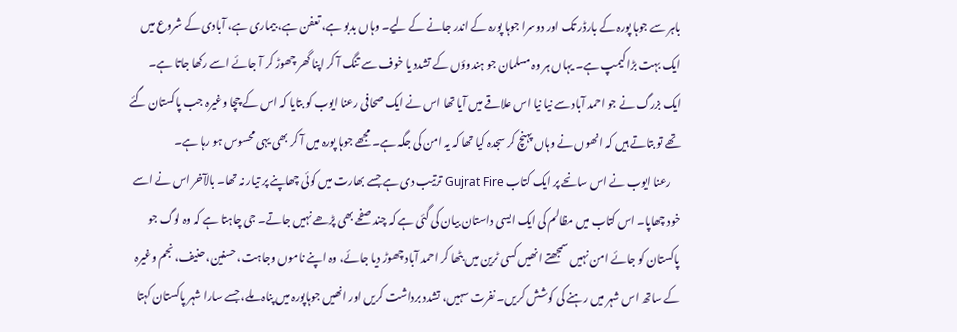باہر سے جوہا پورہ کے بارڈر تک اور دوسرا جوہا پورہ کے اندر جانے کے لیے۔ وہاں بدبو ہے، تعفن ہے، بیماری ہے، آبادی کے شروع میں ایک بہت بڑا کیمپ ہے۔ یہاں ہر وہ مسلمان جو ہندوؤں کے تشدد یا خوف سے تنگ آ کر اپنا گھر چھوڑ کر آ جائے اسے رکھا جاتا ہے۔ ایک بزرگ نے جو احمد آباد سے نیا نیا اس علاقے میں آیا تھا اس نے ایک صحافی رعنا ایوب کو بتایا کہ اس کے چچا وغیرہ جب پاکستان گئے تھے تو بتاتے ہیں کہ انھوں نے وہاں پہنچ کر سجدہ کیا تھا کہ یہ امن کی جگہ ہے۔ مجھے جوہا پورہ میں آ کر بھی یہی محسوس ہو رہا ہے۔
    رعنا ایوب نے اس سانحے پر ایک کتاب Gujrat Fire ترتیب دی ہے جسے بھارت میں کوئی چھاپنے پر تیار نہ تھا۔ بالآخر اس نے اسے خود چھاپا۔ اس کتاب میں مظالم کی ایک ایسی داستان بیان کی گئی ہے کہ چند صفحے بھی پڑھے نہیں جاتے۔ جی چاہتا ہے کہ وہ لوگ جو پاکستان کو جائے امن نہیں سمجھتے انھیں کسی ٹرین میں بٹھا کر احمد آباد چھوڑ دیا جائے، وہ اپنے ناموں وجاہت، حسنین، حنیف، نجم وغیرہ کے ساتھ اس شہر میں رہنے کی کوشش کریں۔ نفرت سہیں، تشدد برداشت کریں اور انھیں جوہاپورہ میں پناہ ملے، جسے سارا شہر پاکستان کہتا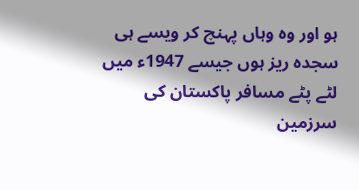ہو اور وہ وہاں پہنچ کر ویسے ہی سجدہ ریز ہوں جیسے 1947ء میں لٹے پٹے مسافر پاکستان کی سرزمین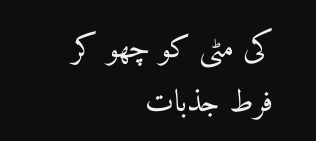کی مٹی کو چھو کر فرط جذبات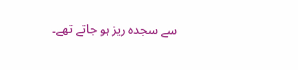سے سجدہ ریز ہو جاتے تھے۔